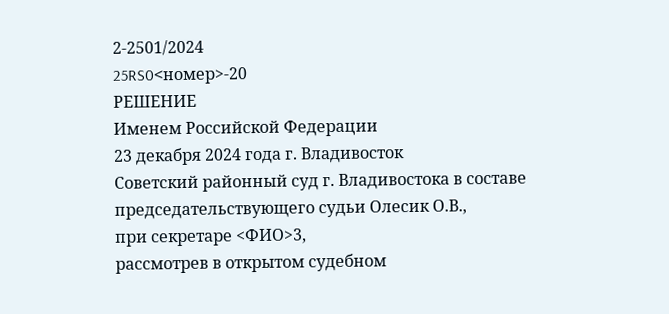2-2501/2024
25RS0<номер>-20
РЕШЕНИЕ
Именем Российской Федерации
23 декабря 2024 года г. Владивосток
Советский районный суд г. Владивостока в составе
председательствующего судьи Олесик О.В.,
при секретаре <ФИО>3,
рассмотрев в открытом судебном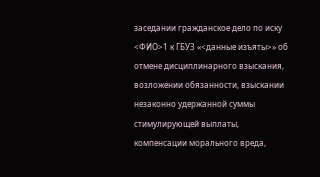заседании гражданское дело по иску <ФИО>1 к ГБУЗ «<данные изъяты>» об отмене дисциплинарного взыскания, возложении обязанности, взыскании незаконно удержанной суммы стимулирующей выплаты, компенсации морального вреда,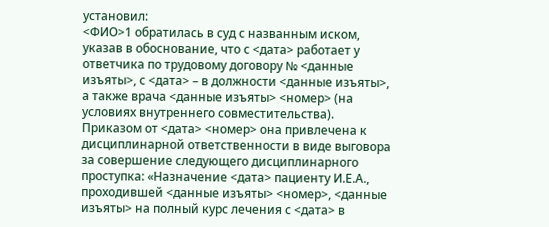установил:
<ФИО>1 обратилась в суд с названным иском, указав в обоснование, что с <дата> работает у ответчика по трудовому договору № <данные изъяты>, с <дата> – в должности <данные изъяты>, а также врача <данные изъяты> <номер> (на условиях внутреннего совместительства). Приказом от <дата> <номер> она привлечена к дисциплинарной ответственности в виде выговора за совершение следующего дисциплинарного проступка: «Назначение <дата> пациенту И.Е.А., проходившей <данные изъяты> <номер>, <данные изъяты> на полный курс лечения с <дата> в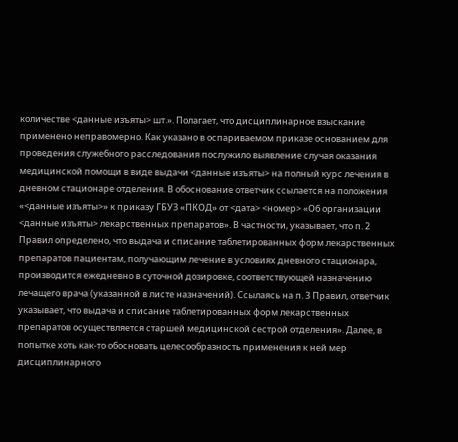количестве <данные изъяты> шт.». Полагает, что дисциплинарное взыскание применено неправомерно. Как указано в оспариваемом приказе основанием для проведения служебного расследования послужило выявление случая оказания медицинской помощи в виде выдачи <данные изъяты> на полный курс лечения в дневном стационаре отделения. В обоснование ответчик ссылается на положения «<данные изъяты>» к приказу ГБУЗ «ПКОД» от <дата> <номер> «Об организации <данные изъяты> лекарственных препаратов». В частности, указывает, что п. 2 Правил определено, что выдача и списание таблетированных форм лекарственных препаратов пациентам, получающим лечение в условиях дневного стационара, производится ежедневно в суточной дозировке, соответствующей назначению лечащего врача (указанной в листе назначений). Ссылаясь на п. 3 Правил, ответчик указывает, что выдача и списание таблетированных форм лекарственных препаратов осуществляется старшей медицинской сестрой отделения». Далее, в попытке хоть как-то обосновать целесообразность применения к ней мер дисциплинарного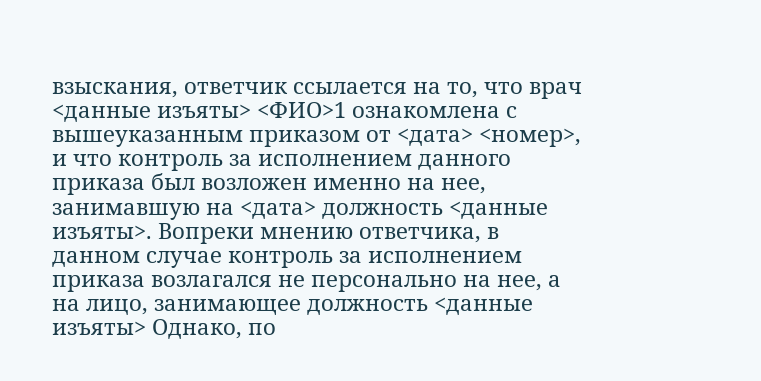взыскания, ответчик ссылается на то, что врач <данные изъяты> <ФИО>1 ознакомлена с вышеуказанным приказом от <дата> <номер>, и что контроль за исполнением данного приказа был возложен именно на нее, занимавшую на <дата> должность <данные изъяты>. Вопреки мнению ответчика, в данном случае контроль за исполнением приказа возлагался не персонально на нее, а на лицо, занимающее должность <данные изъяты> Однако, по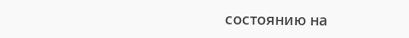состоянию на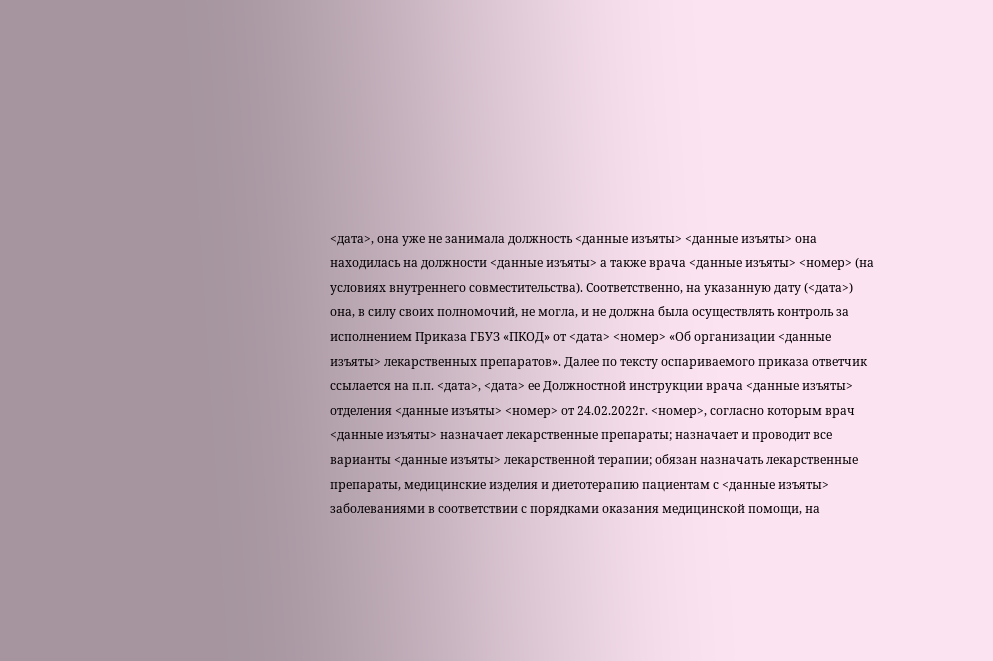<дата>, она уже не занимала должность <данные изъяты> <данные изъяты> она находилась на должности <данные изъяты> а также врача <данные изъяты> <номер> (на условиях внутреннего совместительства). Соответственно, на указанную дату (<дата>) она, в силу своих полномочий, не могла, и не должна была осуществлять контроль за исполнением Приказа ГБУЗ «ПКОД» от <дата> <номер> «Об организации <данные изъяты> лекарственных препаратов». Далее по тексту оспариваемого приказа ответчик ссылается на п.п. <дата>, <дата> ее Должностной инструкции врача <данные изъяты> отделения <данные изъяты> <номер> от 24.02.2022г. <номер>, согласно которым врач <данные изъяты> назначает лекарственные препараты; назначает и проводит все варианты <данные изъяты> лекарственной терапии; обязан назначать лекарственные препараты, медицинские изделия и диетотерапию пациентам с <данные изъяты> заболеваниями в соответствии с порядками оказания медицинской помощи, на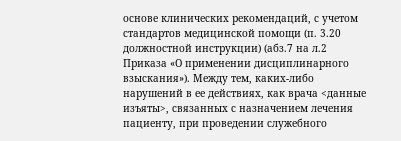основе клинических рекомендаций, с учетом стандартов медицинской помощи (п. 3.20 должностной инструкции) (абз.7 на л.2 Приказа «О применении дисциплинарного взыскания»). Между тем, каких-либо нарушений в ее действиях, как врача <данные изъяты>, связанных с назначением лечения пациенту, при проведении служебного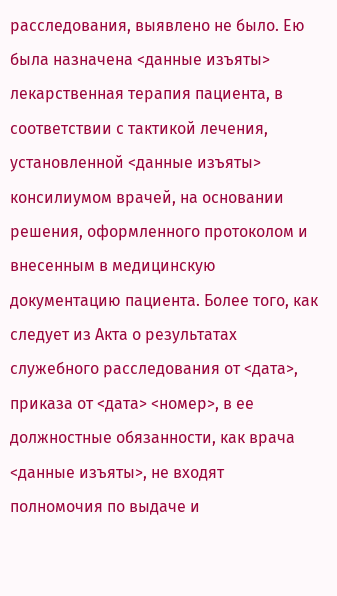расследования, выявлено не было. Ею была назначена <данные изъяты> лекарственная терапия пациента, в соответствии с тактикой лечения, установленной <данные изъяты> консилиумом врачей, на основании решения, оформленного протоколом и внесенным в медицинскую документацию пациента. Более того, как следует из Акта о результатах служебного расследования от <дата>, приказа от <дата> <номер>, в ее должностные обязанности, как врача <данные изъяты>, не входят полномочия по выдаче и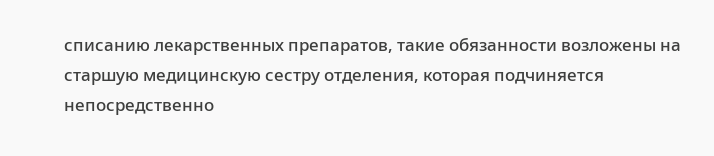списанию лекарственных препаратов, такие обязанности возложены на старшую медицинскую сестру отделения, которая подчиняется непосредственно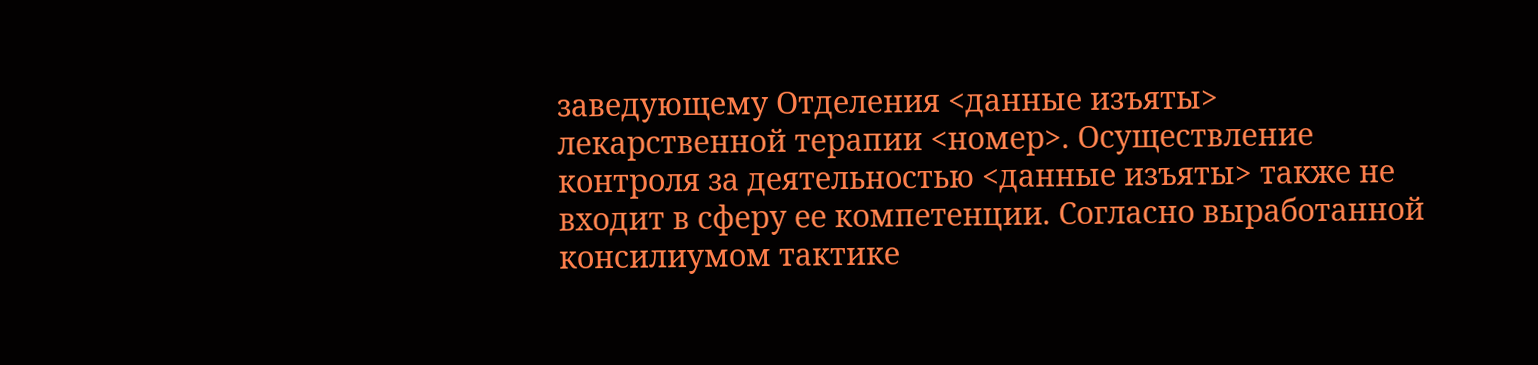заведующему Отделения <данные изъяты> лекарственной терапии <номер>. Осуществление контроля за деятельностью <данные изъяты> также не входит в сферу ее компетенции. Согласно выработанной консилиумом тактике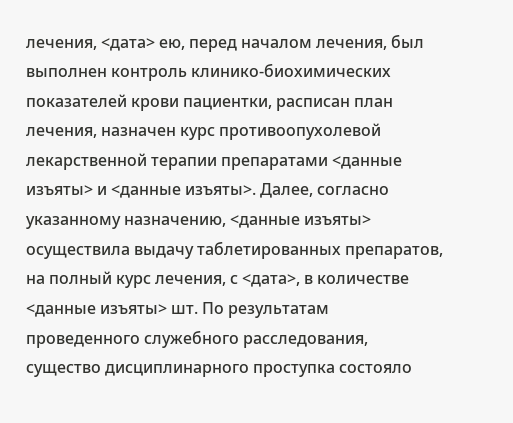лечения, <дата> ею, перед началом лечения, был выполнен контроль клинико-биохимических показателей крови пациентки, расписан план лечения, назначен курс противоопухолевой лекарственной терапии препаратами <данные изъяты> и <данные изъяты>. Далее, согласно указанному назначению, <данные изъяты> осуществила выдачу таблетированных препаратов, на полный курс лечения, с <дата>, в количестве <данные изъяты> шт. По результатам проведенного служебного расследования, существо дисциплинарного проступка состояло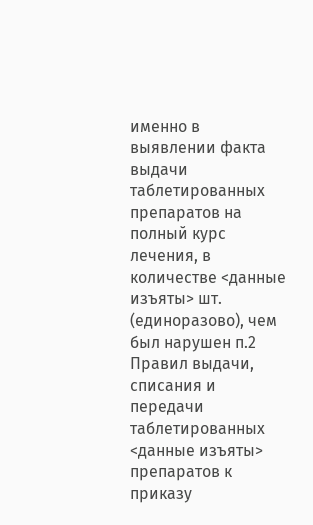именно в выявлении факта выдачи таблетированных препаратов на полный курс лечения, в количестве <данные изъяты> шт. (единоразово), чем был нарушен п.2 Правил выдачи, списания и передачи таблетированных <данные изъяты> препаратов к приказу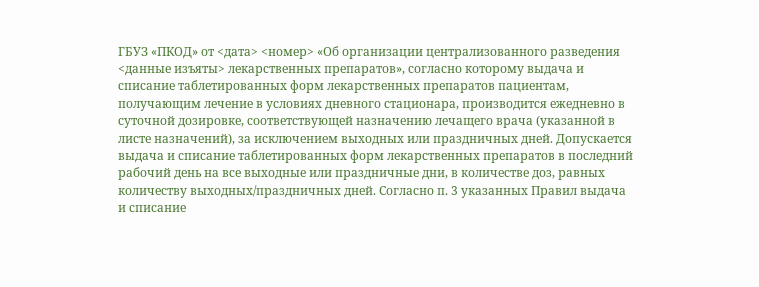ГБУЗ «ПКОД» от <дата> <номер> «Об организации централизованного разведения <данные изъяты> лекарственных препаратов», согласно которому выдача и списание таблетированных форм лекарственных препаратов пациентам, получающим лечение в условиях дневного стационара, производится ежедневно в суточной дозировке, соответствующей назначению лечащего врача (указанной в листе назначений), за исключением выходных или праздничных дней. Допускается выдача и списание таблетированных форм лекарственных препаратов в последний рабочий день на все выходные или праздничные дни, в количестве доз, равных количеству выходных/праздничных дней. Согласно п. 3 указанных Правил выдача и списание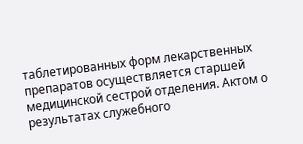таблетированных форм лекарственных препаратов осуществляется старшей медицинской сестрой отделения. Актом о результатах служебного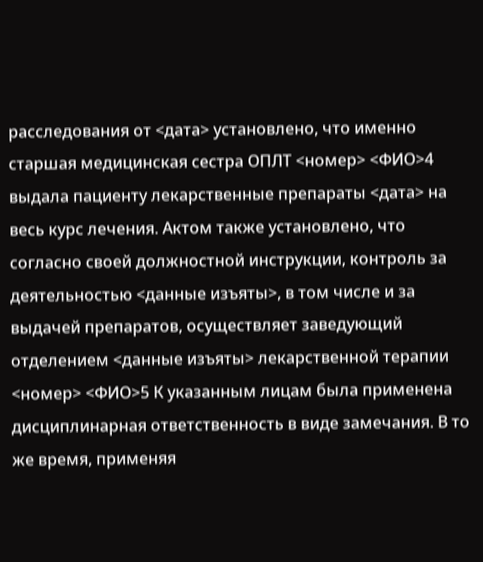расследования от <дата> установлено, что именно старшая медицинская сестра ОПЛТ <номер> <ФИО>4 выдала пациенту лекарственные препараты <дата> на весь курс лечения. Актом также установлено, что согласно своей должностной инструкции, контроль за деятельностью <данные изъяты>, в том числе и за выдачей препаратов, осуществляет заведующий отделением <данные изъяты> лекарственной терапии <номер> <ФИО>5 К указанным лицам была применена дисциплинарная ответственность в виде замечания. В то же время, применяя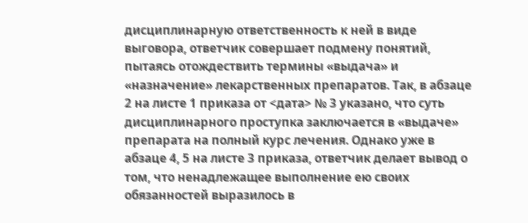дисциплинарную ответственность к ней в виде выговора, ответчик совершает подмену понятий, пытаясь отождествить термины «выдача» и «назначение» лекарственных препаратов. Так, в абзаце 2 на листе 1 приказа от <дата> № 3 указано, что суть дисциплинарного проступка заключается в «выдаче» препарата на полный курс лечения. Однако уже в абзаце 4, 5 на листе 3 приказа, ответчик делает вывод о том, что ненадлежащее выполнение ею своих обязанностей выразилось в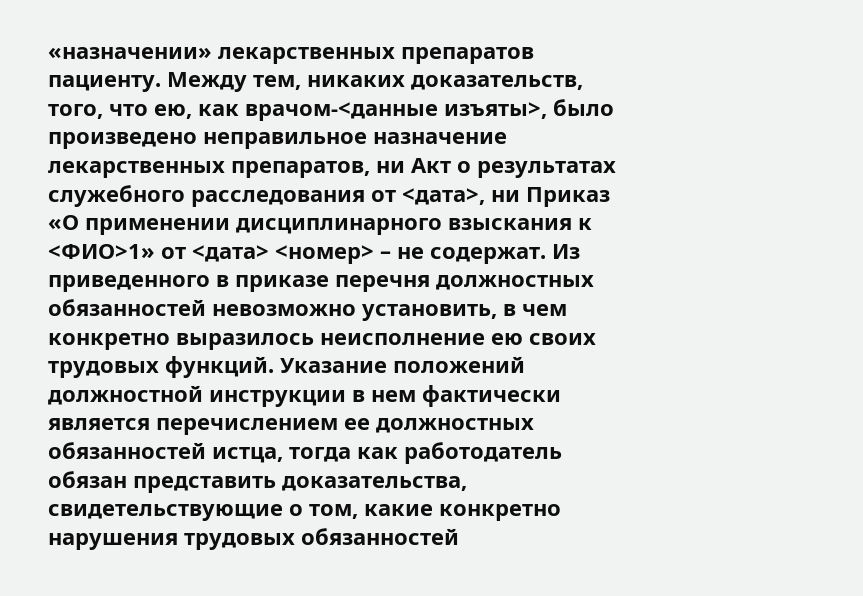«назначении» лекарственных препаратов пациенту. Между тем, никаких доказательств, того, что ею, как врачом-<данные изъяты>, было произведено неправильное назначение лекарственных препаратов, ни Акт о результатах служебного расследования от <дата>, ни Приказ «О применении дисциплинарного взыскания к <ФИО>1» от <дата> <номер> – не содержат. Из приведенного в приказе перечня должностных обязанностей невозможно установить, в чем конкретно выразилось неисполнение ею своих трудовых функций. Указание положений должностной инструкции в нем фактически является перечислением ее должностных обязанностей истца, тогда как работодатель обязан представить доказательства, свидетельствующие о том, какие конкретно нарушения трудовых обязанностей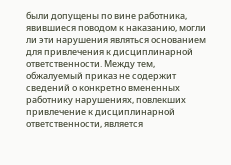были допущены по вине работника, явившиеся поводом к наказанию, могли ли эти нарушения являться основанием для привлечения к дисциплинарной ответственности. Между тем, обжалуемый приказ не содержит сведений о конкретно вмененных работнику нарушениях, повлекших привлечение к дисциплинарной ответственности, является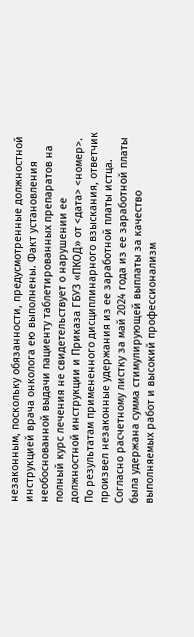незаконным, поскольку обязанности, предусмотренные должностной инструкцией врача онколога ею выполнены. Факт установления необоснованной выдачи пациенту таблетированных препаратов на полный курс лечения не свидетельствует о нарушении ее должностной инструкции и Приказа ГБУЗ «ПКОД» от <дата> <номер>. По результатам примененного дисциплинарного взыскания, ответчик произвел незаконные удержания из ее заработной платы истца. Согласно расчетному листку за май 2024 года из ее заработной платы была удержана сумма стимулирующей выплаты за качество выполняемых работ и высокий профессионализм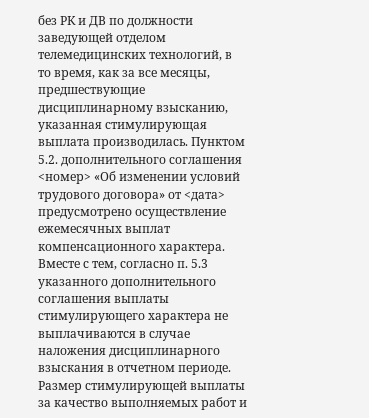без РК и ДВ по должности заведующей отделом телемедицинских технологий, в то время, как за все месяцы, предшествующие дисциплинарному взысканию, указанная стимулирующая выплата производилась. Пунктом 5.2. дополнительного соглашения <номер> «Об изменении условий трудового договора» от <дата> предусмотрено осуществление ежемесячных выплат компенсационного характера. Вместе с тем, согласно п. 5.3 указанного дополнительного соглашения выплаты стимулирующего характера не выплачиваются в случае наложения дисциплинарного взыскания в отчетном периоде. Размер стимулирующей выплаты за качество выполняемых работ и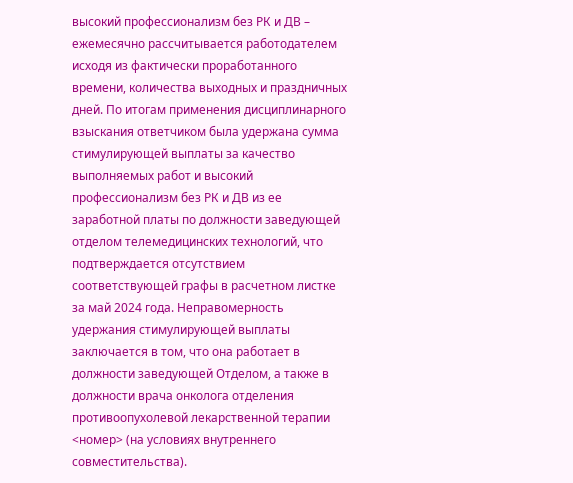высокий профессионализм без РК и ДВ – ежемесячно рассчитывается работодателем исходя из фактически проработанного времени, количества выходных и праздничных дней. По итогам применения дисциплинарного взыскания ответчиком была удержана сумма стимулирующей выплаты за качество выполняемых работ и высокий профессионализм без РК и ДВ из ее заработной платы по должности заведующей отделом телемедицинских технологий, что подтверждается отсутствием соответствующей графы в расчетном листке за май 2024 года. Неправомерность удержания стимулирующей выплаты заключается в том, что она работает в должности заведующей Отделом, а также в должности врача онколога отделения противоопухолевой лекарственной терапии <номер> (на условиях внутреннего совместительства).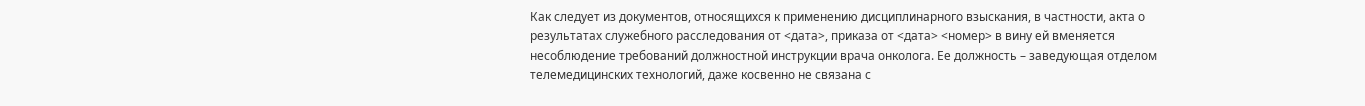Как следует из документов, относящихся к применению дисциплинарного взыскания, в частности, акта о результатах служебного расследования от <дата>, приказа от <дата> <номер> в вину ей вменяется несоблюдение требований должностной инструкции врача онколога. Ее должность – заведующая отделом телемедицинских технологий, даже косвенно не связана с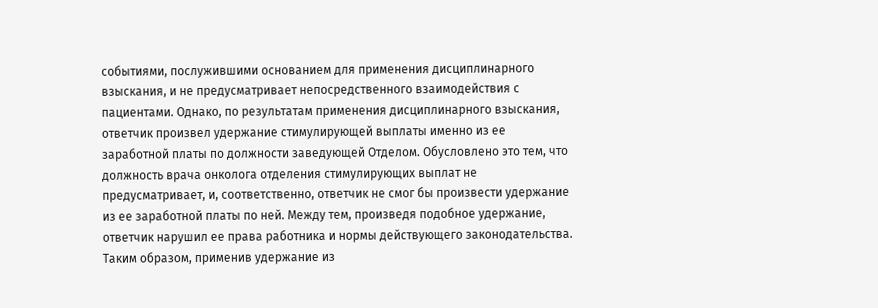событиями, послужившими основанием для применения дисциплинарного взыскания, и не предусматривает непосредственного взаимодействия с пациентами. Однако, по результатам применения дисциплинарного взыскания, ответчик произвел удержание стимулирующей выплаты именно из ее заработной платы по должности заведующей Отделом. Обусловлено это тем, что должность врача онколога отделения стимулирующих выплат не предусматривает, и, соответственно, ответчик не смог бы произвести удержание из ее заработной платы по ней. Между тем, произведя подобное удержание, ответчик нарушил ее права работника и нормы действующего законодательства. Таким образом, применив удержание из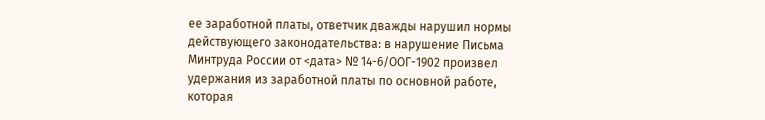ее заработной платы, ответчик дважды нарушил нормы действующего законодательства: в нарушение Письма Минтруда России от <дата> № 14-6/ООГ-1902 произвел удержания из заработной платы по основной работе, которая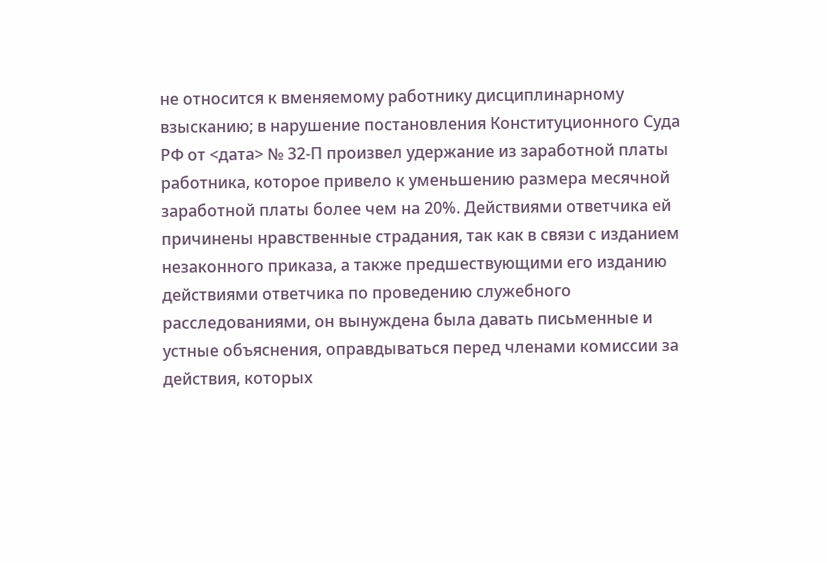не относится к вменяемому работнику дисциплинарному взысканию; в нарушение постановления Конституционного Суда РФ от <дата> № 32-П произвел удержание из заработной платы работника, которое привело к уменьшению размера месячной заработной платы более чем на 20%. Действиями ответчика ей причинены нравственные страдания, так как в связи с изданием незаконного приказа, а также предшествующими его изданию действиями ответчика по проведению служебного расследованиями, он вынуждена была давать письменные и устные объяснения, оправдываться перед членами комиссии за действия, которых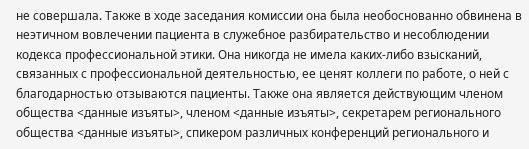не совершала. Также в ходе заседания комиссии она была необоснованно обвинена в неэтичном вовлечении пациента в служебное разбирательство и несоблюдении кодекса профессиональной этики. Она никогда не имела каких-либо взысканий, связанных с профессиональной деятельностью, ее ценят коллеги по работе, о ней с благодарностью отзываются пациенты. Также она является действующим членом общества <данные изъяты>, членом <данные изъяты>, секретарем регионального общества <данные изъяты>, спикером различных конференций регионального и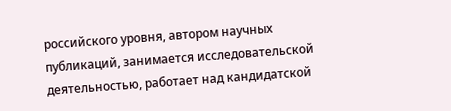российского уровня, автором научных публикаций, занимается исследовательской деятельностью, работает над кандидатской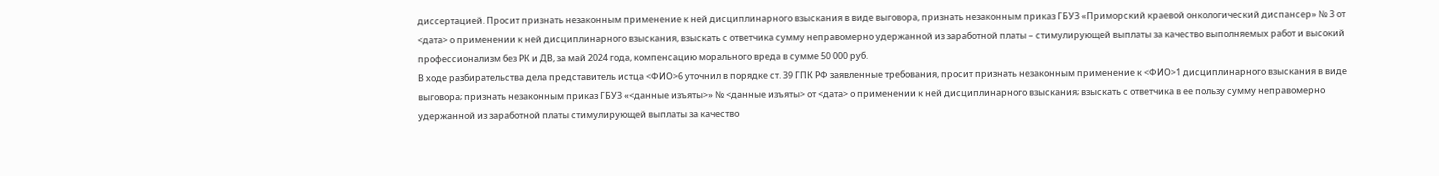диссертацией. Просит признать незаконным применение к ней дисциплинарного взыскания в виде выговора, признать незаконным приказ ГБУЗ «Приморский краевой онкологический диспансер» № 3 от <дата> о применении к ней дисциплинарного взыскания, взыскать с ответчика сумму неправомерно удержанной из заработной платы – стимулирующей выплаты за качество выполняемых работ и высокий профессионализм без РК и ДВ, за май 2024 года, компенсацию морального вреда в сумме 50 000 руб.
В ходе разбирательства дела представитель истца <ФИО>6 уточнил в порядке ст. 39 ГПК РФ заявленные требования, просит признать незаконным применение к <ФИО>1 дисциплинарного взыскания в виде выговора; признать незаконным приказ ГБУЗ «<данные изъяты>» № <данные изъяты> от <дата> о применении к ней дисциплинарного взыскания; взыскать с ответчика в ее пользу сумму неправомерно удержанной из заработной платы стимулирующей выплаты за качество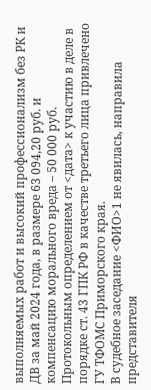выполняемых работ и высокий профессионализм без РК и ДВ за май 2024 года, в размере 63 094,20 руб. и компенсацию морального вреда – 50 000 руб.
Протокольным определением от <дата> к участию в деле в порядке ст. 43 ГПК РФ в качестве третьего лица привлечено ГУ ТФОМС Приморского края.
В судебное заседание <ФИО>1 не явилась, направила представителя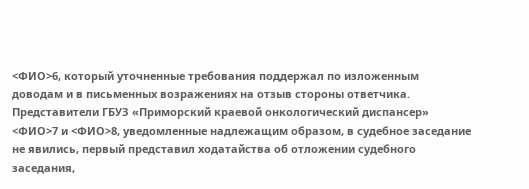<ФИО>6, который уточненные требования поддержал по изложенным доводам и в письменных возражениях на отзыв стороны ответчика.
Представители ГБУЗ «Приморский краевой онкологический диспансер» <ФИО>7 и <ФИО>8, уведомленные надлежащим образом, в судебное заседание не явились, первый представил ходатайства об отложении судебного заседания,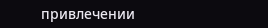привлечении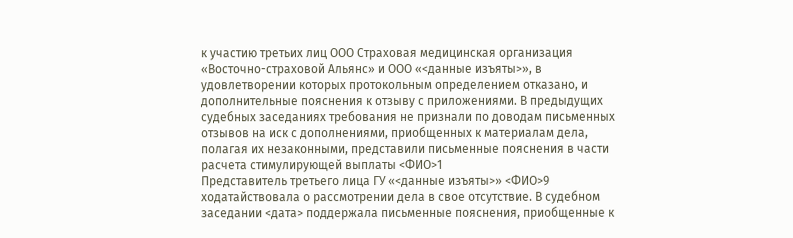к участию третьих лиц ООО Страховая медицинская организация «Восточно-страховой Альянс» и ООО «<данные изъяты>», в удовлетворении которых протокольным определением отказано, и дополнительные пояснения к отзыву с приложениями. В предыдущих судебных заседаниях требования не признали по доводам письменных отзывов на иск с дополнениями, приобщенных к материалам дела, полагая их незаконными, представили письменные пояснения в части расчета стимулирующей выплаты <ФИО>1
Представитель третьего лица ГУ «<данные изъяты>» <ФИО>9 ходатайствовала о рассмотрении дела в свое отсутствие. В судебном заседании <дата> поддержала письменные пояснения, приобщенные к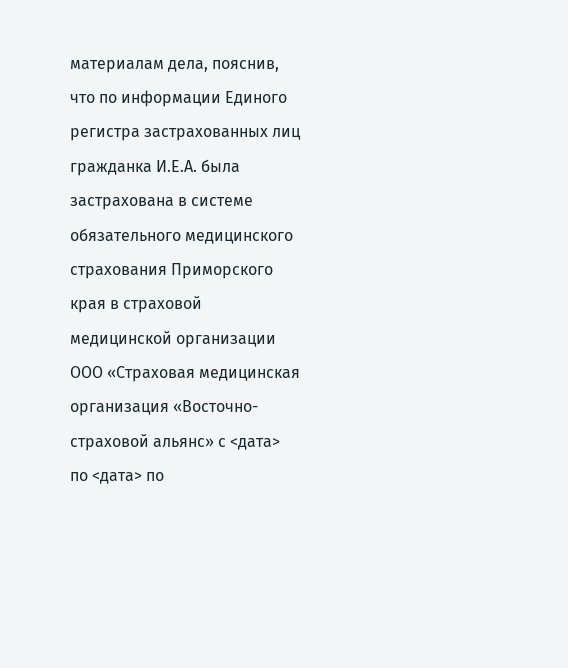материалам дела, пояснив, что по информации Единого регистра застрахованных лиц гражданка И.Е.А. была застрахована в системе обязательного медицинского страхования Приморского края в страховой медицинской организации ООО «Страховая медицинская организация «Восточно-страховой альянс» с <дата> по <дата> по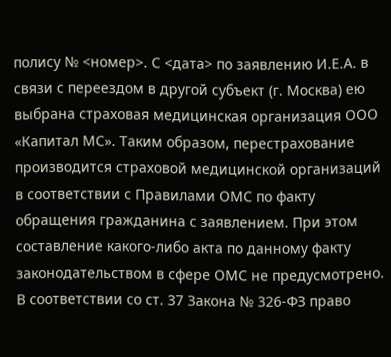полису № <номер>. С <дата> по заявлению И.Е.А. в связи с переездом в другой субъект (г. Москва) ею выбрана страховая медицинская организация ООО «Капитал МС». Таким образом, перестрахование производится страховой медицинской организаций в соответствии с Правилами ОМС по факту обращения гражданина с заявлением. При этом составление какого-либо акта по данному факту законодательством в сфере ОМС не предусмотрено. В соответствии со ст. 37 Закона № 326-ФЗ право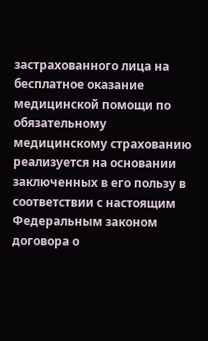застрахованного лица на бесплатное оказание медицинской помощи по обязательному медицинскому страхованию реализуется на основании заключенных в его пользу в соответствии с настоящим Федеральным законом договора о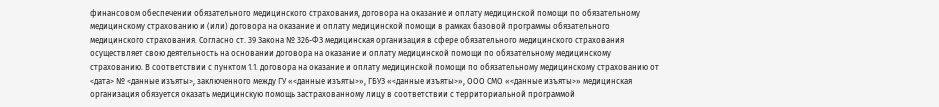финансовом обеспечении обязательного медицинского страхования, договора на оказание и оплату медицинской помощи по обязательному медицинскому страхованию и (или) договора на оказание и оплату медицинской помощи в рамках базовой программы обязательного медицинского страхования. Согласно ст. 39 Закона № 326-ФЗ медицинская организация в сфере обязательного медицинского страхования осуществляет свою деятельность на основании договора на оказание и оплату медицинской помощи по обязательному медицинскому страхованию. В соответствии с пунктом 1.1. договора на оказание и оплату медицинской помощи по обязательному медицинскому страхованию от <дата> № <данные изъяты>, заключенного между ГУ «<данные изъяты>», ГБУЗ «<данные изъяты>», ООО СМО «<данные изъяты>» медицинская организация обязуется оказать медицинскую помощь застрахованному лицу в соответствии с территориальной программой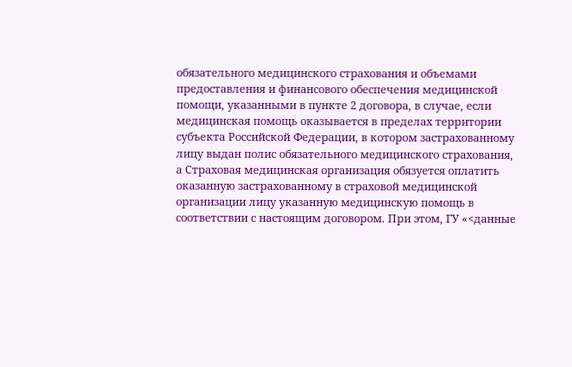обязательного медицинского страхования и объемами предоставления и финансового обеспечения медицинской помощи, указанными в пункте 2 договора, в случае, если медицинская помощь оказывается в пределах территории субъекта Российской Федерации, в котором застрахованному лицу выдан полис обязательного медицинского страхования, а Страховая медицинская организация обязуется оплатить оказанную застрахованному в страховой медицинской организации лицу указанную медицинскую помощь в соответствии с настоящим договором. При этом, ГУ «<данные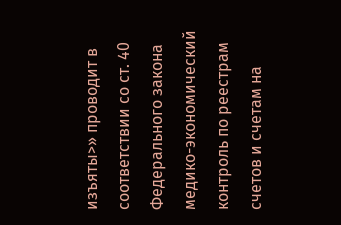изъяты>» проводит в соответствии со ст. 40 Федерального закона медико-экономический контроль по реестрам счетов и счетам на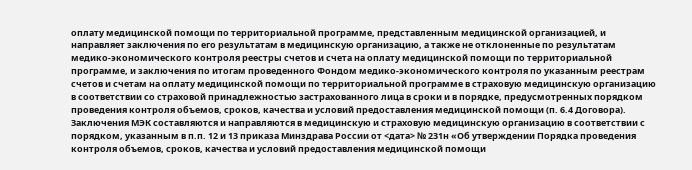оплату медицинской помощи по территориальной программе, представленным медицинской организацией, и направляет заключения по его результатам в медицинскую организацию, а также не отклоненные по результатам медико-экономического контроля реестры счетов и счета на оплату медицинской помощи по территориальной программе, и заключения по итогам проведенного Фондом медико-экономического контроля по указанным реестрам счетов и счетам на оплату медицинской помощи по территориальной программе в страховую медицинскую организацию в соответствии со страховой принадлежностью застрахованного лица в сроки и в порядке, предусмотренных порядком проведения контроля объемов, сроков, качества и условий предоставления медицинской помощи (п. 6.4 Договора). Заключения МЭК составляются и направляются в медицинскую и страховую медицинскую организацию в соответствии с порядком, указанным в п.п. 12 и 13 приказа Минздрава России от <дата> № 231н «Об утверждении Порядка проведения контроля объемов, сроков, качества и условий предоставления медицинской помощи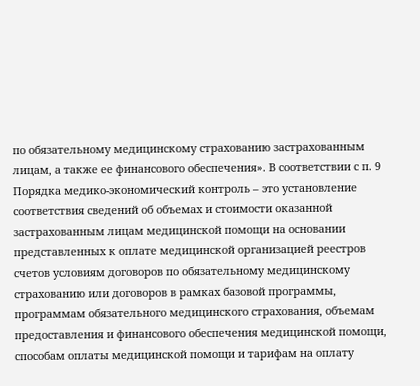по обязательному медицинскому страхованию застрахованным лицам, а также ее финансового обеспечения». В соответствии с п. 9 Порядка медико-экономический контроль – это установление соответствия сведений об объемах и стоимости оказанной застрахованным лицам медицинской помощи на основании представленных к оплате медицинской организацией реестров счетов условиям договоров по обязательному медицинскому страхованию или договоров в рамках базовой программы, программам обязательного медицинского страхования, объемам предоставления и финансового обеспечения медицинской помощи, способам оплаты медицинской помощи и тарифам на оплату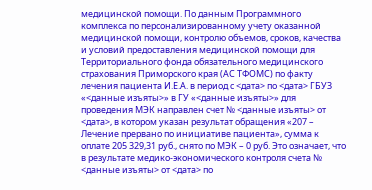медицинской помощи. По данным Программного комплекса по персонализированному учету оказанной медицинской помощи, контролю объемов, сроков, качества и условий предоставления медицинской помощи для Территориального фонда обязательного медицинского страхования Приморского края (АС ТФОМС) по факту лечения пациента И.Е.А. в период с <дата> по <дата> ГБУЗ «<данные изъяты>» в ГУ «<данные изъяты>» для проведения МЭК направлен счет № <данные изъяты> от <дата>, в котором указан результат обращения «207 – Лечение прервано по инициативе пациента», сумма к оплате 205 329,31 руб., снято по МЭК – 0 руб. Это означает, что в результате медико-экономического контроля счета № <данные изъяты> от <дата> по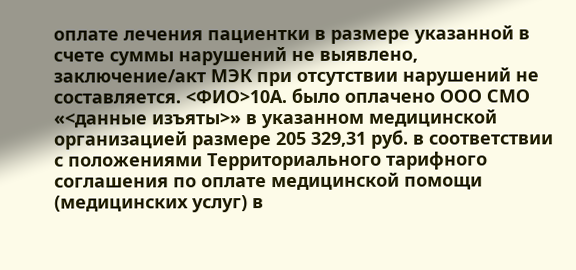оплате лечения пациентки в размере указанной в счете суммы нарушений не выявлено, заключение/акт МЭК при отсутствии нарушений не составляется. <ФИО>10А. было оплачено ООО СМО «<данные изъяты>» в указанном медицинской организацией размере 205 329,31 руб. в соответствии с положениями Территориального тарифного соглашения по оплате медицинской помощи (медицинских услуг) в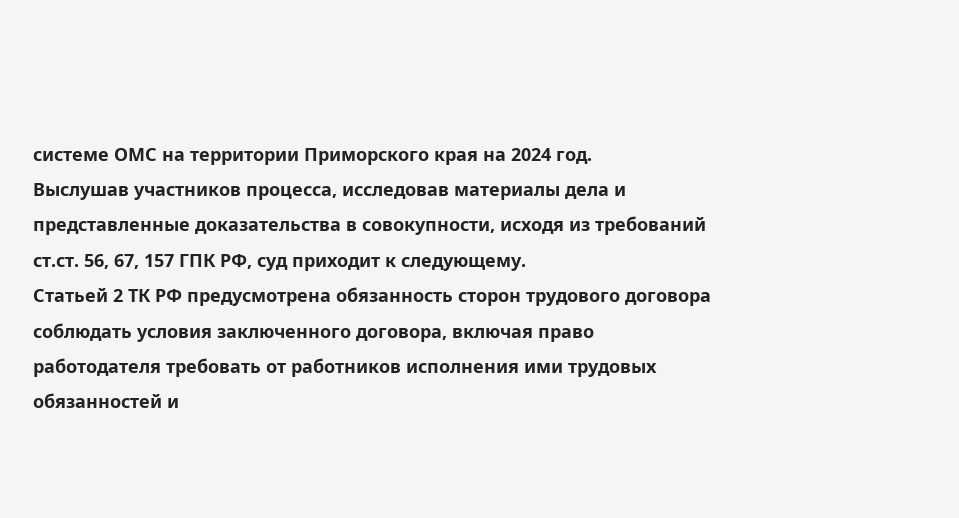системе ОМС на территории Приморского края на 2024 год.
Выслушав участников процесса, исследовав материалы дела и представленные доказательства в совокупности, исходя из требований ст.ст. 56, 67, 157 ГПК РФ, суд приходит к следующему.
Статьей 2 ТК РФ предусмотрена обязанность сторон трудового договора соблюдать условия заключенного договора, включая право работодателя требовать от работников исполнения ими трудовых обязанностей и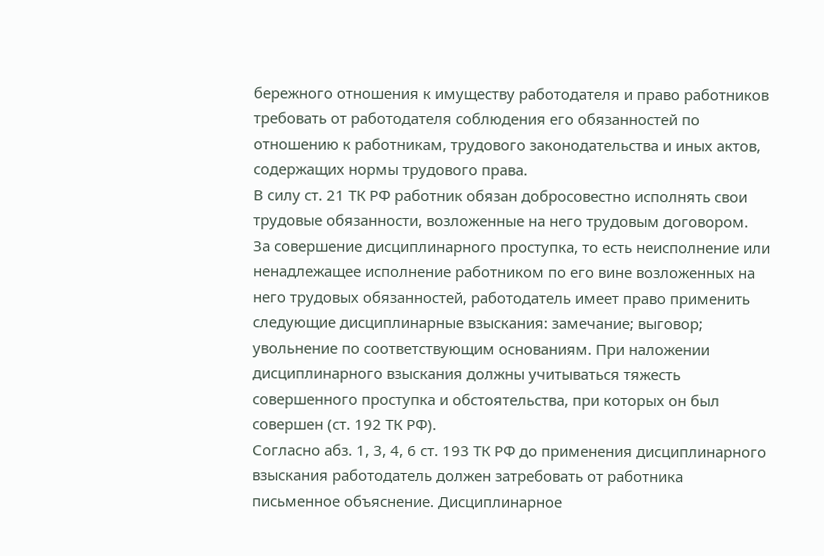бережного отношения к имуществу работодателя и право работников требовать от работодателя соблюдения его обязанностей по отношению к работникам, трудового законодательства и иных актов, содержащих нормы трудового права.
В силу ст. 21 ТК РФ работник обязан добросовестно исполнять свои трудовые обязанности, возложенные на него трудовым договором.
За совершение дисциплинарного проступка, то есть неисполнение или ненадлежащее исполнение работником по его вине возложенных на него трудовых обязанностей, работодатель имеет право применить следующие дисциплинарные взыскания: замечание; выговор; увольнение по соответствующим основаниям. При наложении дисциплинарного взыскания должны учитываться тяжесть совершенного проступка и обстоятельства, при которых он был совершен (ст. 192 ТК РФ).
Согласно абз. 1, 3, 4, 6 ст. 193 ТК РФ до применения дисциплинарного взыскания работодатель должен затребовать от работника письменное объяснение. Дисциплинарное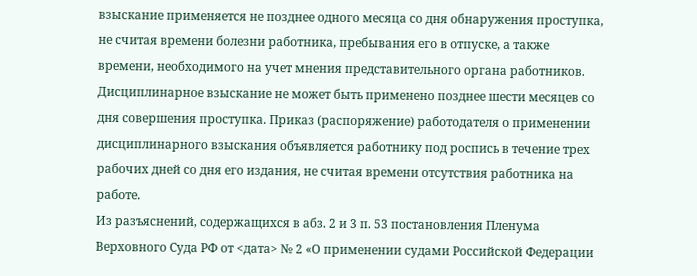взыскание применяется не позднее одного месяца со дня обнаружения проступка, не считая времени болезни работника, пребывания его в отпуске, а также времени, необходимого на учет мнения представительного органа работников. Дисциплинарное взыскание не может быть применено позднее шести месяцев со дня совершения проступка. Приказ (распоряжение) работодателя о применении дисциплинарного взыскания объявляется работнику под роспись в течение трех рабочих дней со дня его издания, не считая времени отсутствия работника на работе.
Из разъяснений, содержащихся в абз. 2 и 3 п. 53 постановления Пленума Верховного Суда РФ от <дата> № 2 «О применении судами Российской Федерации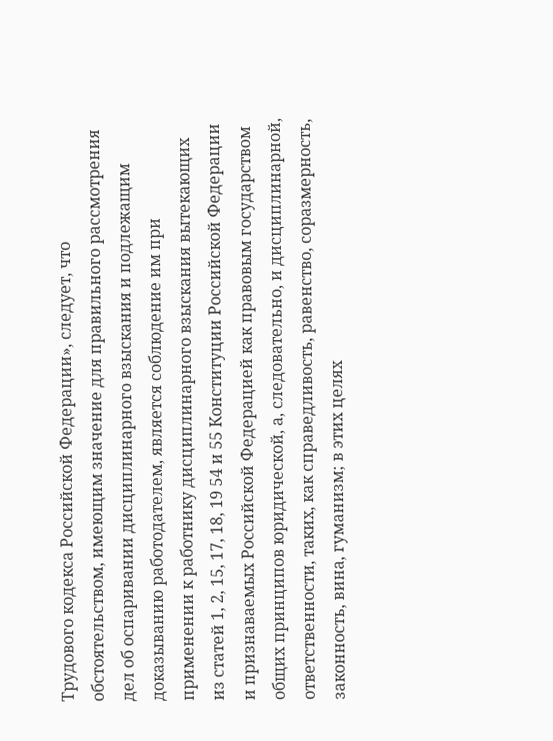Трудового кодекса Российской Федерации», следует, что обстоятельством, имеющим значение для правильного рассмотрения дел об оспаривании дисциплинарного взыскания и подлежащим доказыванию работодателем, является соблюдение им при применении к работнику дисциплинарного взыскания вытекающих из статей 1, 2, 15, 17, 18, 19 54 и 55 Конституции Российской Федерации и признаваемых Российской Федерацией как правовым государством общих принципов юридической, а, следовательно, и дисциплинарной, ответственности, таких, как справедливость, равенство, соразмерность, законность, вина, гуманизм; в этих целях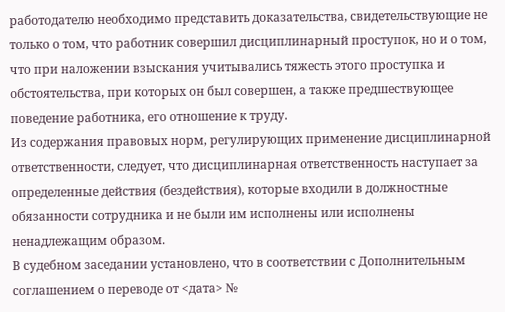работодателю необходимо представить доказательства, свидетельствующие не только о том, что работник совершил дисциплинарный проступок, но и о том, что при наложении взыскания учитывались тяжесть этого проступка и обстоятельства, при которых он был совершен, а также предшествующее поведение работника, его отношение к труду.
Из содержания правовых норм, регулирующих применение дисциплинарной ответственности, следует, что дисциплинарная ответственность наступает за определенные действия (бездействия), которые входили в должностные обязанности сотрудника и не были им исполнены или исполнены ненадлежащим образом.
В судебном заседании установлено, что в соответствии с Дополнительным соглашением о переводе от <дата> №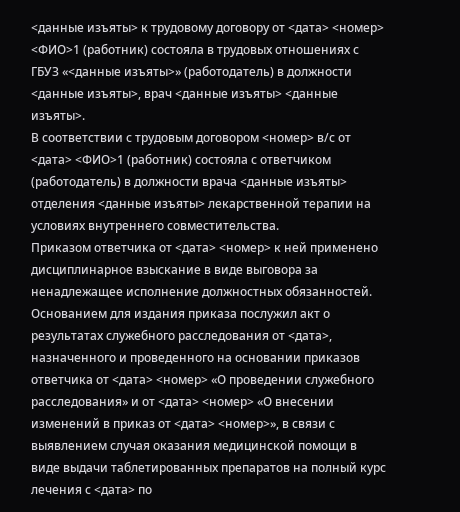<данные изъяты> к трудовому договору от <дата> <номер> <ФИО>1 (работник) состояла в трудовых отношениях с ГБУЗ «<данные изъяты>» (работодатель) в должности <данные изъяты>, врач <данные изъяты> <данные изъяты>.
В соответствии с трудовым договором <номер> в/с от <дата> <ФИО>1 (работник) состояла с ответчиком (работодатель) в должности врача <данные изъяты> отделения <данные изъяты> лекарственной терапии на условиях внутреннего совместительства.
Приказом ответчика от <дата> <номер> к ней применено дисциплинарное взыскание в виде выговора за ненадлежащее исполнение должностных обязанностей.
Основанием для издания приказа послужил акт о результатах служебного расследования от <дата>, назначенного и проведенного на основании приказов ответчика от <дата> <номер> «О проведении служебного расследования» и от <дата> <номер> «О внесении изменений в приказ от <дата> <номер>», в связи с выявлением случая оказания медицинской помощи в виде выдачи таблетированных препаратов на полный курс лечения с <дата> по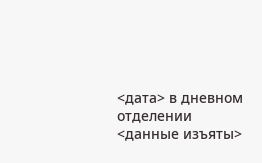<дата> в дневном отделении <данные изъяты>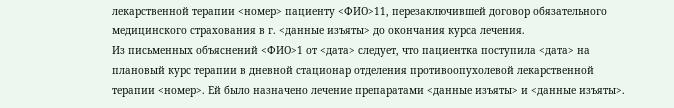лекарственной терапии <номер> пациенту <ФИО>11, перезаключившей договор обязательного медицинского страхования в г. <данные изъяты> до окончания курса лечения.
Из письменных объяснений <ФИО>1 от <дата> следует, что пациентка поступила <дата> на плановый курс терапии в дневной стационар отделения противоопухолевой лекарственной терапии <номер>. Ей было назначено лечение препаратами <данные изъяты> и <данные изъяты>.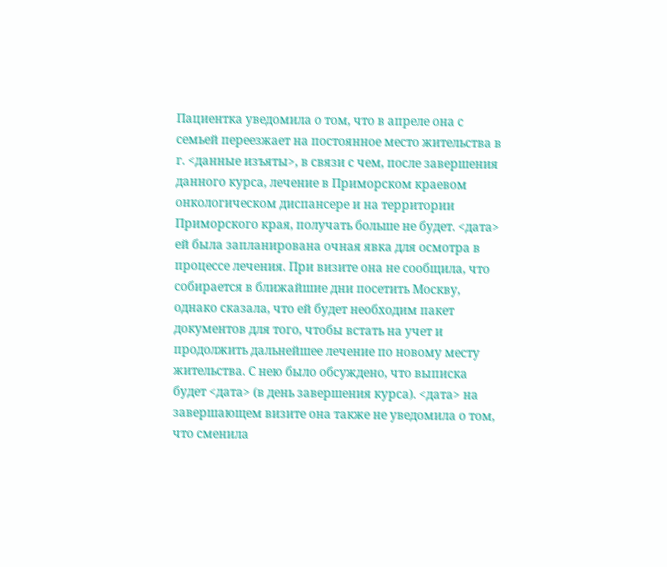Пациентка уведомила о том, что в апреле она с семьей переезжает на постоянное место жительства в г. <данные изъяты>, в связи с чем, после завершения данного курса, лечение в Приморском краевом онкологическом диспансере и на территории Приморского края, получать больше не будет. <дата> ей была запланирована очная явка для осмотра в процессе лечения. При визите она не сообщила, что собирается в ближайшие дни посетить Москву, однако сказала, что ей будет необходим пакет документов для того, чтобы встать на учет и продолжить дальнейшее лечение по новому месту жительства. С нею было обсуждено, что выписка будет <дата> (в день завершения курса). <дата> на завершающем визите она также не уведомила о том, что сменила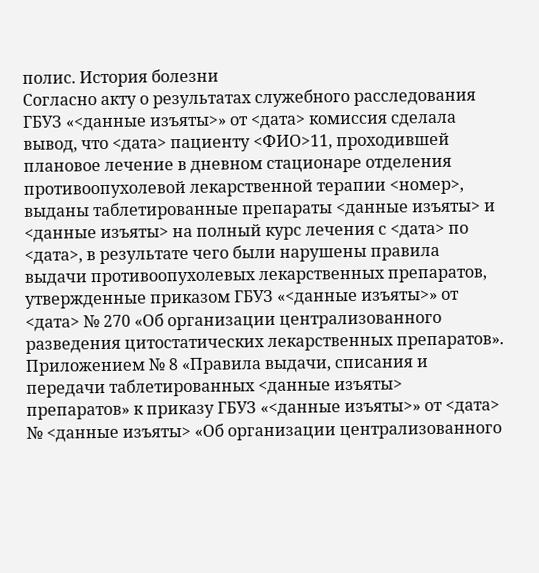полис. История болезни
Согласно акту о результатах служебного расследования ГБУЗ «<данные изъяты>» от <дата> комиссия сделала вывод, что <дата> пациенту <ФИО>11, проходившей плановое лечение в дневном стационаре отделения противоопухолевой лекарственной терапии <номер>, выданы таблетированные препараты <данные изъяты> и <данные изъяты> на полный курс лечения с <дата> по <дата>, в результате чего были нарушены правила выдачи противоопухолевых лекарственных препаратов, утвержденные приказом ГБУЗ «<данные изъяты>» от <дата> № 270 «Об организации централизованного разведения цитостатических лекарственных препаратов». Приложением № 8 «Правила выдачи, списания и передачи таблетированных <данные изъяты> препаратов» к приказу ГБУЗ «<данные изъяты>» от <дата> № <данные изъяты> «Об организации централизованного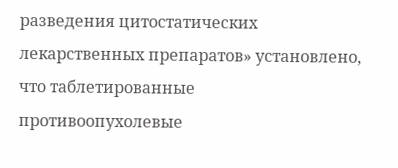разведения цитостатических лекарственных препаратов» установлено, что таблетированные противоопухолевые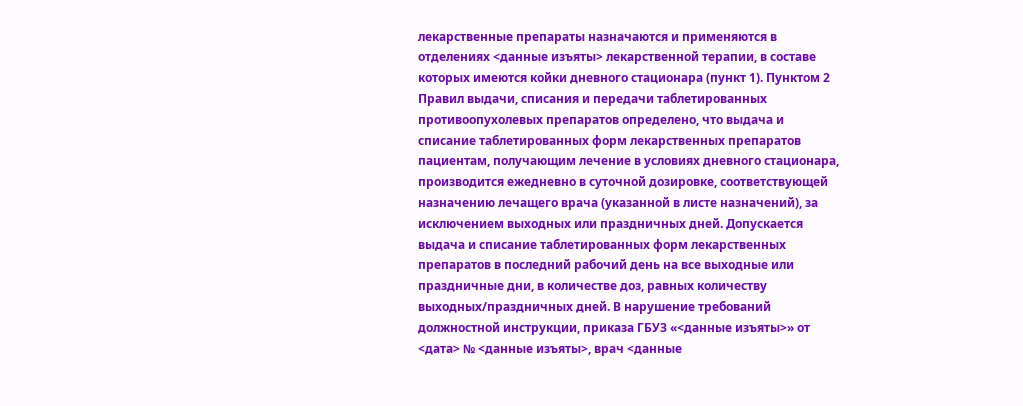лекарственные препараты назначаются и применяются в отделениях <данные изъяты> лекарственной терапии, в составе которых имеются койки дневного стационара (пункт 1). Пунктом 2 Правил выдачи, списания и передачи таблетированных противоопухолевых препаратов определено, что выдача и списание таблетированных форм лекарственных препаратов пациентам, получающим лечение в условиях дневного стационара, производится ежедневно в суточной дозировке, соответствующей назначению лечащего врача (указанной в листе назначений), за исключением выходных или праздничных дней. Допускается выдача и списание таблетированных форм лекарственных препаратов в последний рабочий день на все выходные или праздничные дни, в количестве доз, равных количеству выходных/праздничных дней. В нарушение требований должностной инструкции, приказа ГБУЗ «<данные изъяты>» от <дата> № <данные изъяты>, врач <данные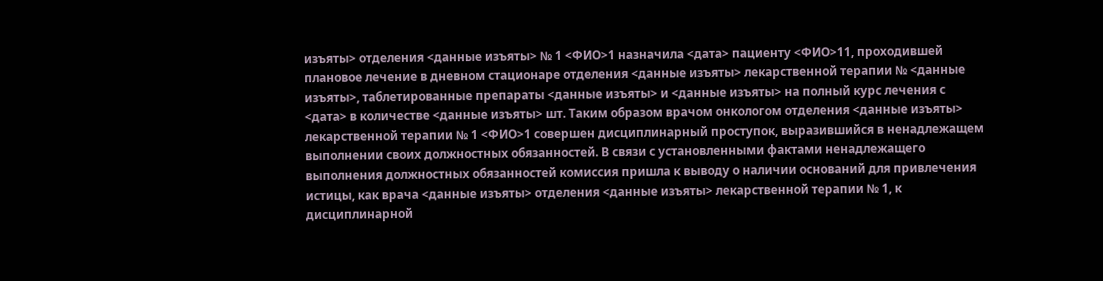изъяты> отделения <данные изъяты> № 1 <ФИО>1 назначила <дата> пациенту <ФИО>11, проходившей плановое лечение в дневном стационаре отделения <данные изъяты> лекарственной терапии № <данные изъяты>, таблетированные препараты <данные изъяты> и <данные изъяты> на полный курс лечения с <дата> в количестве <данные изъяты> шт. Таким образом врачом онкологом отделения <данные изъяты> лекарственной терапии № 1 <ФИО>1 совершен дисциплинарный проступок, выразившийся в ненадлежащем выполнении своих должностных обязанностей. В связи с установленными фактами ненадлежащего выполнения должностных обязанностей комиссия пришла к выводу о наличии оснований для привлечения истицы, как врача <данные изъяты> отделения <данные изъяты> лекарственной терапии № 1, к дисциплинарной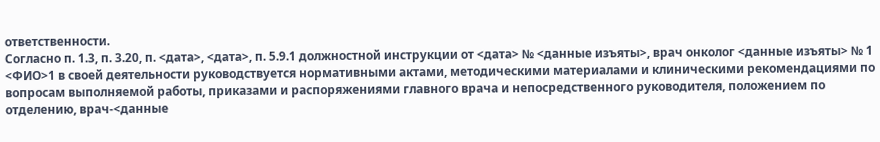ответственности.
Согласно п. 1.3, п. 3.20, п. <дата>, <дата>, п. 5.9.1 должностной инструкции от <дата> № <данные изъяты>, врач онколог <данные изъяты> № 1 <ФИО>1 в своей деятельности руководствуется нормативными актами, методическими материалами и клиническими рекомендациями по вопросам выполняемой работы, приказами и распоряжениями главного врача и непосредственного руководителя, положением по отделению, врач-<данные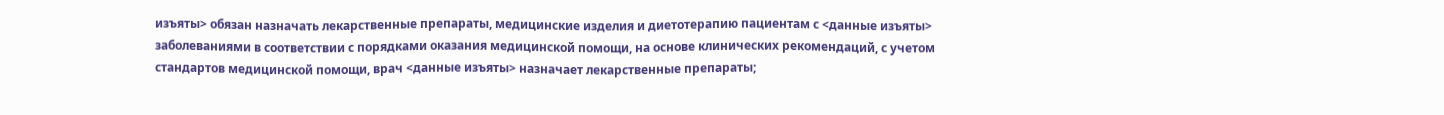изъяты> обязан назначать лекарственные препараты, медицинские изделия и диетотерапию пациентам с <данные изъяты> заболеваниями в соответствии с порядками оказания медицинской помощи, на основе клинических рекомендаций, с учетом стандартов медицинской помощи, врач <данные изъяты> назначает лекарственные препараты;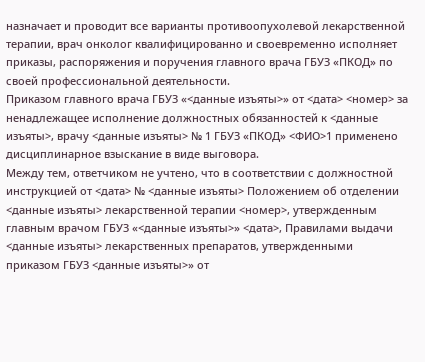назначает и проводит все варианты противоопухолевой лекарственной терапии, врач онколог квалифицированно и своевременно исполняет приказы, распоряжения и поручения главного врача ГБУЗ «ПКОД» по своей профессиональной деятельности.
Приказом главного врача ГБУЗ «<данные изъяты>» от <дата> <номер> за ненадлежащее исполнение должностных обязанностей к <данные изъяты>, врачу <данные изъяты> № 1 ГБУЗ «ПКОД» <ФИО>1 применено дисциплинарное взыскание в виде выговора.
Между тем, ответчиком не учтено, что в соответствии с должностной инструкцией от <дата> № <данные изъяты> Положением об отделении <данные изъяты> лекарственной терапии <номер>, утвержденным главным врачом ГБУЗ «<данные изъяты>» <дата>, Правилами выдачи <данные изъяты> лекарственных препаратов, утвержденными приказом ГБУЗ <данные изъяты>» от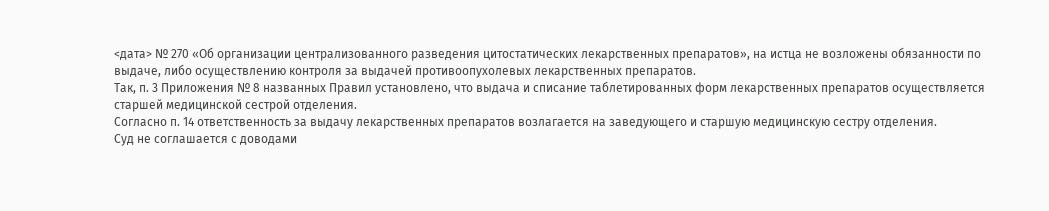<дата> № 270 «Об организации централизованного разведения цитостатических лекарственных препаратов», на истца не возложены обязанности по выдаче, либо осуществлению контроля за выдачей противоопухолевых лекарственных препаратов.
Так, п. 3 Приложения № 8 названных Правил установлено, что выдача и списание таблетированных форм лекарственных препаратов осуществляется старшей медицинской сестрой отделения.
Согласно п. 14 ответственность за выдачу лекарственных препаратов возлагается на заведующего и старшую медицинскую сестру отделения.
Суд не соглашается с доводами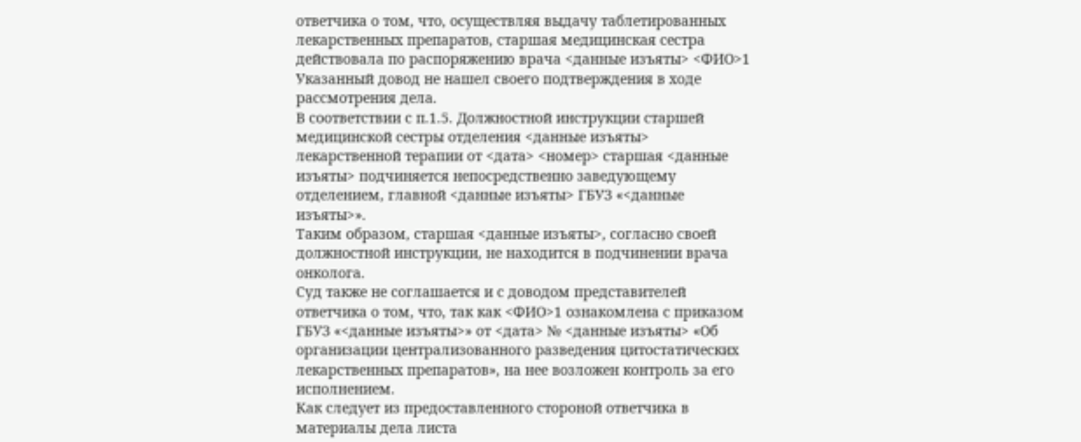ответчика о том, что, осуществляя выдачу таблетированных лекарственных препаратов, старшая медицинская сестра действовала по распоряжению врача <данные изъяты> <ФИО>1
Указанный довод не нашел своего подтверждения в ходе рассмотрения дела.
В соответствии с п.1.5. Должностной инструкции старшей медицинской сестры отделения <данные изъяты> лекарственной терапии от <дата> <номер> старшая <данные изъяты> подчиняется непосредственно заведующему отделением, главной <данные изъяты> ГБУЗ «<данные изъяты>».
Таким образом, старшая <данные изъяты>, согласно своей должностной инструкции, не находится в подчинении врача онколога.
Суд также не соглашается и с доводом представителей ответчика о том, что, так как <ФИО>1 ознакомлена с приказом ГБУЗ «<данные изъяты>» от <дата> № <данные изъяты> «Об организации централизованного разведения цитостатических лекарственных препаратов», на нее возложен контроль за его исполнением.
Как следует из предоставленного стороной ответчика в материалы дела листа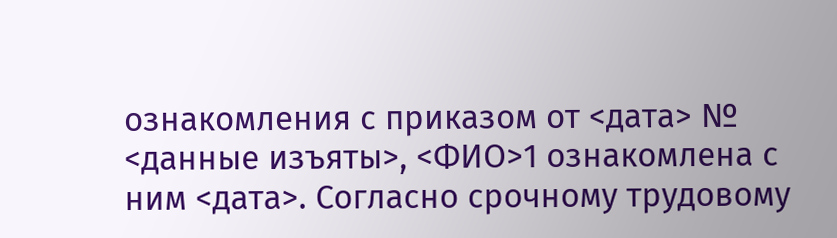ознакомления с приказом от <дата> № <данные изъяты>, <ФИО>1 ознакомлена с ним <дата>. Согласно срочному трудовому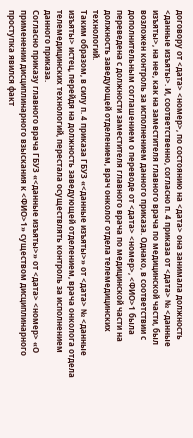договору от <дата> <номер>, по состоянию на <дата> она занимала должность <данные изъяты>. И, соответственно, согласно п. 4 приказа от <дата> № <данные изъяты>, на нее, как на заместителя главного врача по медицинской части, был возложен контроль за исполнением данного приказа. Однако, в соответствии с дополнительным соглашением о переводе от <дата> <номер>, <ФИО>1 была переведена с должности заместителя главного врача по медицинской части на должность заведующей отделением, врач онколог отдела телемедицинских технологий.
Таким образом, в силу п. 4 приказа ГБУЗ «<данные изъяты>» от <дата> № <данные изъяты> истец, перейдя на должность заведующей отделением, врача онколога отдела телемедицинских технологий, перестала осуществлять контроль за исполнением данного приказа.
Согласно приказу главного врача ГБУЗ «<данные изъяты>» от <дата> <номер> «О применении дисциплинарного взыскания к <ФИО>1» существом дисциплинарного проступка явился факт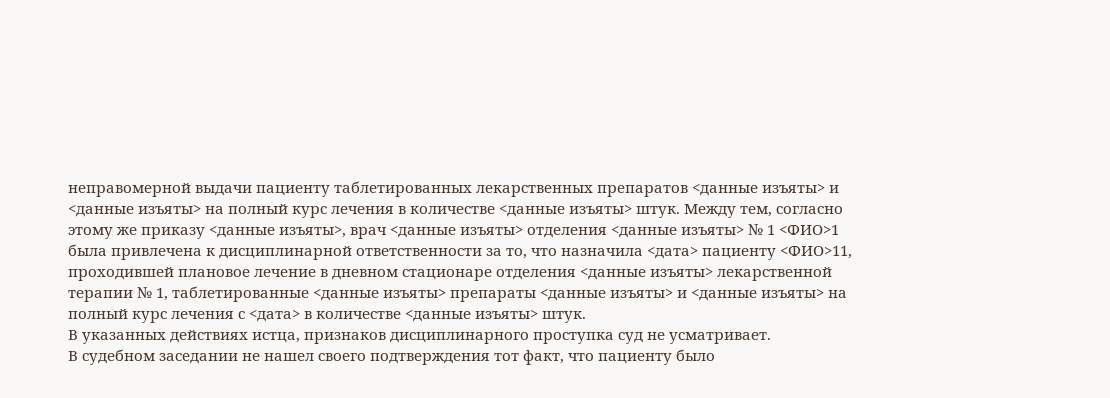неправомерной выдачи пациенту таблетированных лекарственных препаратов <данные изъяты> и <данные изъяты> на полный курс лечения в количестве <данные изъяты> штук. Между тем, согласно этому же приказу <данные изъяты>, врач <данные изъяты> отделения <данные изъяты> № 1 <ФИО>1 была привлечена к дисциплинарной ответственности за то, что назначила <дата> пациенту <ФИО>11, проходившей плановое лечение в дневном стационаре отделения <данные изъяты> лекарственной терапии № 1, таблетированные <данные изъяты> препараты <данные изъяты> и <данные изъяты> на полный курс лечения с <дата> в количестве <данные изъяты> штук.
В указанных действиях истца, признаков дисциплинарного проступка суд не усматривает.
В судебном заседании не нашел своего подтверждения тот факт, что пациенту было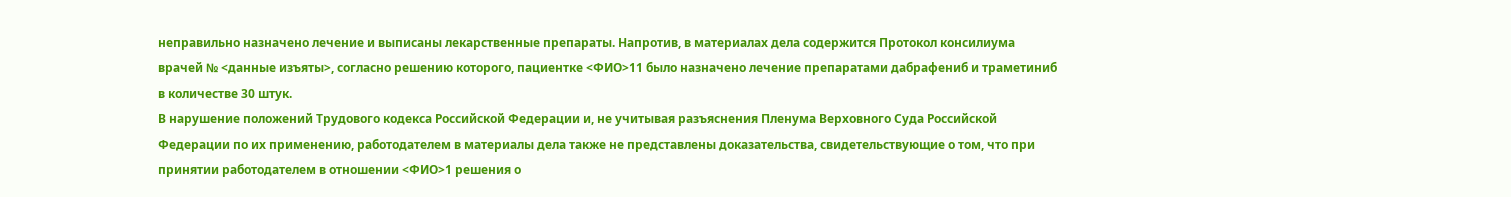неправильно назначено лечение и выписаны лекарственные препараты. Напротив, в материалах дела содержится Протокол консилиума врачей № <данные изъяты>, согласно решению которого, пациентке <ФИО>11 было назначено лечение препаратами дабрафениб и траметиниб в количестве 30 штук.
В нарушение положений Трудового кодекса Российской Федерации и, не учитывая разъяснения Пленума Верховного Суда Российской Федерации по их применению, работодателем в материалы дела также не представлены доказательства, свидетельствующие о том, что при принятии работодателем в отношении <ФИО>1 решения о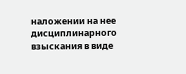наложении на нее дисциплинарного взыскания в виде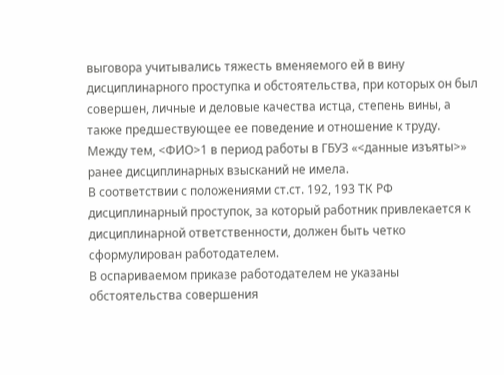выговора учитывались тяжесть вменяемого ей в вину дисциплинарного проступка и обстоятельства, при которых он был совершен, личные и деловые качества истца, степень вины, а также предшествующее ее поведение и отношение к труду.
Между тем, <ФИО>1 в период работы в ГБУЗ «<данные изъяты>» ранее дисциплинарных взысканий не имела.
В соответствии с положениями ст.ст. 192, 193 ТК РФ дисциплинарный проступок, за который работник привлекается к дисциплинарной ответственности, должен быть четко сформулирован работодателем.
В оспариваемом приказе работодателем не указаны обстоятельства совершения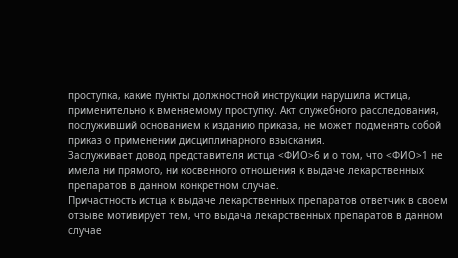проступка, какие пункты должностной инструкции нарушила истица, применительно к вменяемому проступку. Акт служебного расследования, послуживший основанием к изданию приказа, не может подменять собой приказ о применении дисциплинарного взыскания.
Заслуживает довод представителя истца <ФИО>6 и о том, что <ФИО>1 не имела ни прямого, ни косвенного отношения к выдаче лекарственных препаратов в данном конкретном случае.
Причастность истца к выдаче лекарственных препаратов ответчик в своем отзыве мотивирует тем, что выдача лекарственных препаратов в данном случае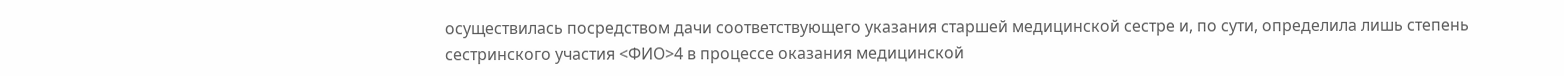осуществилась посредством дачи соответствующего указания старшей медицинской сестре и, по сути, определила лишь степень сестринского участия <ФИО>4 в процессе оказания медицинской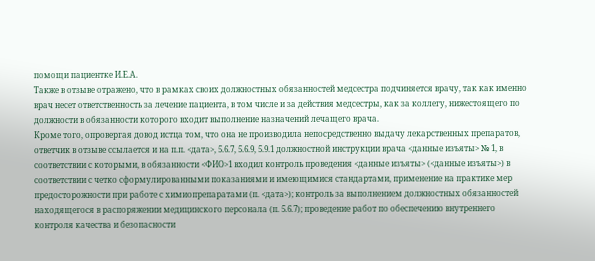помощи пациентке И.Е.А.
Также в отзыве отражено, что в рамках своих должностных обязанностей медсестра подчиняется врачу, так как именно врач несет ответственность за лечение пациента, в том числе и за действия медсестры, как за коллегу, нижестоящего по должности в обязанности которого входит выполнение назначений лечащего врача.
Кроме того, опровергая довод истца том, что она не производила непосредственно выдачу лекарственных препаратов, ответчик в отзыве ссылается и на п.п. <дата>, 5.6.7, 5.6.9, 5.9.1 должностной инструкции врача <данные изъяты> № 1, в соответствии с которыми, в обязанности <ФИО>1 входил контроль проведения <данные изъяты> (<данные изъяты>) в соответствии с четко сформулированными показаниями и имеющимися стандартами, применение на практике мер предосторожности при работе с химиопрепаратами (п. <дата>); контроль за выполнением должностных обязанностей находящегося в распоряжении медицинского персонала (п. 5.6.7); проведение работ по обеспечению внутреннего контроля качества и безопасности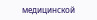медицинской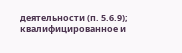деятельности (п. 5.6.9); квалифицированное и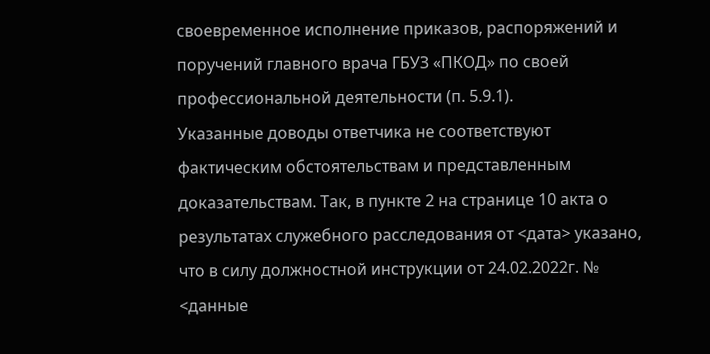своевременное исполнение приказов, распоряжений и поручений главного врача ГБУЗ «ПКОД» по своей профессиональной деятельности (п. 5.9.1).
Указанные доводы ответчика не соответствуют фактическим обстоятельствам и представленным доказательствам. Так, в пункте 2 на странице 10 акта о результатах служебного расследования от <дата> указано, что в силу должностной инструкции от 24.02.2022г. № <данные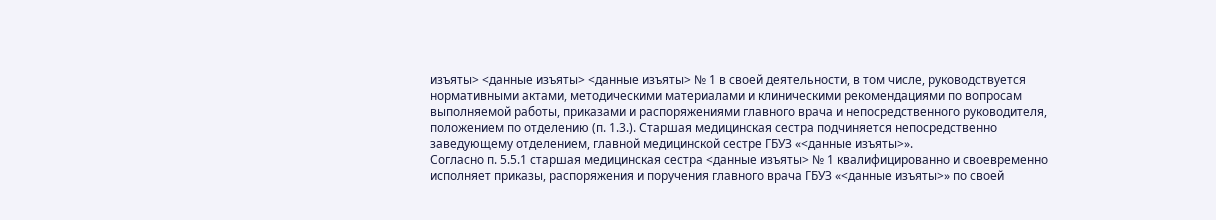изъяты> <данные изъяты> <данные изъяты> № 1 в своей деятельности, в том числе, руководствуется нормативными актами, методическими материалами и клиническими рекомендациями по вопросам выполняемой работы, приказами и распоряжениями главного врача и непосредственного руководителя, положением по отделению (п. 1.3.). Старшая медицинская сестра подчиняется непосредственно заведующему отделением, главной медицинской сестре ГБУЗ «<данные изъяты>».
Согласно п. 5.5.1 старшая медицинская сестра <данные изъяты> № 1 квалифицированно и своевременно исполняет приказы, распоряжения и поручения главного врача ГБУЗ «<данные изъяты>» по своей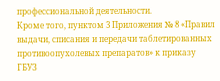профессиональной деятельности.
Кроме того, пунктом 3 Приложения № 8 «Правил выдачи, списания и передачи таблетированных противоопухолевых препаратов» к приказу ГБУЗ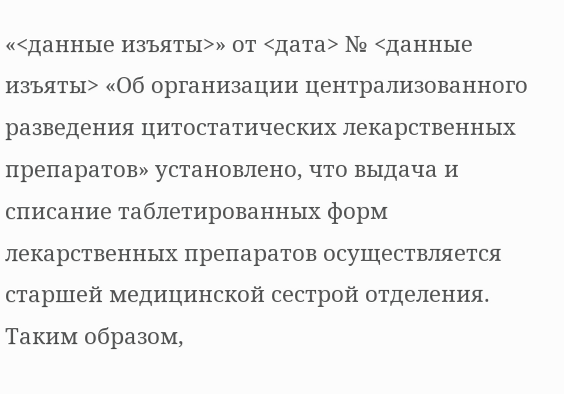«<данные изъяты>» от <дата> № <данные изъяты> «Об организации централизованного разведения цитостатических лекарственных препаратов» установлено, что выдача и списание таблетированных форм лекарственных препаратов осуществляется старшей медицинской сестрой отделения.
Таким образом,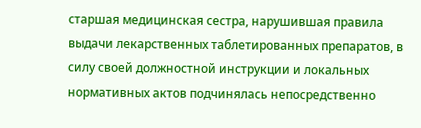старшая медицинская сестра, нарушившая правила выдачи лекарственных таблетированных препаратов, в силу своей должностной инструкции и локальных нормативных актов подчинялась непосредственно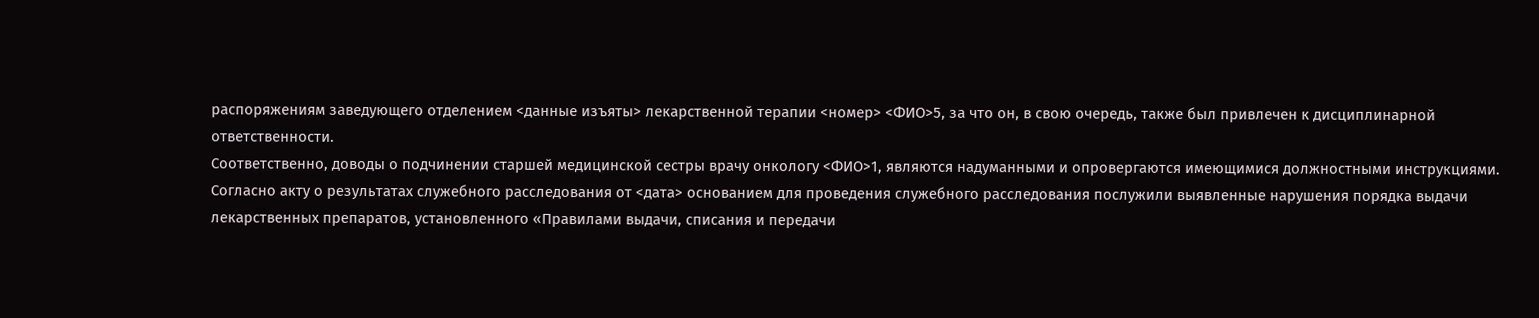распоряжениям заведующего отделением <данные изъяты> лекарственной терапии <номер> <ФИО>5, за что он, в свою очередь, также был привлечен к дисциплинарной ответственности.
Соответственно, доводы о подчинении старшей медицинской сестры врачу онкологу <ФИО>1, являются надуманными и опровергаются имеющимися должностными инструкциями.
Согласно акту о результатах служебного расследования от <дата> основанием для проведения служебного расследования послужили выявленные нарушения порядка выдачи лекарственных препаратов, установленного «Правилами выдачи, списания и передачи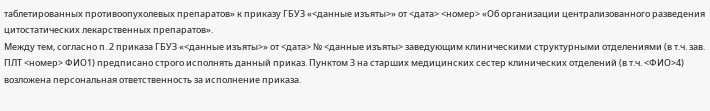таблетированных противоопухолевых препаратов» к приказу ГБУЗ «<данные изъяты>» от <дата> <номер> «Об организации централизованного разведения цитостатических лекарственных препаратов».
Между тем, согласно п. 2 приказа ГБУЗ «<данные изъяты>» от <дата> № <данные изъяты> заведующим клиническими структурными отделениями (в т.ч. зав. ПЛТ <номер> ФИО1) предписано строго исполнять данный приказ. Пунктом 3 на старших медицинских сестер клинических отделений (в т.ч. <ФИО>4) возложена персональная ответственность за исполнение приказа.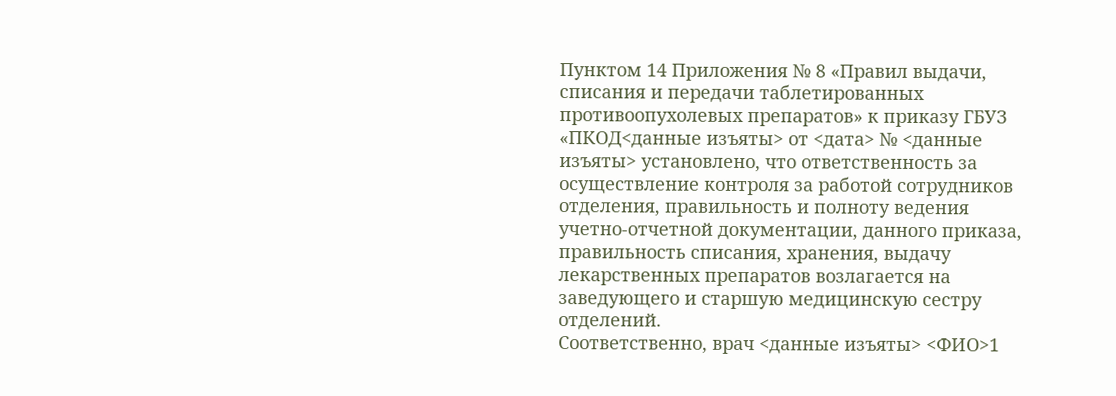Пунктом 14 Приложения № 8 «Правил выдачи, списания и передачи таблетированных противоопухолевых препаратов» к приказу ГБУЗ «ПКОД<данные изъяты> от <дата> № <данные изъяты> установлено, что ответственность за осуществление контроля за работой сотрудников отделения, правильность и полноту ведения учетно-отчетной документации, данного приказа, правильность списания, хранения, выдачу лекарственных препаратов возлагается на заведующего и старшую медицинскую сестру отделений.
Соответственно, врач <данные изъяты> <ФИО>1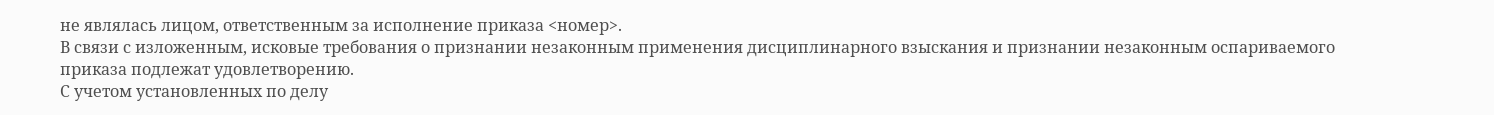не являлась лицом, ответственным за исполнение приказа <номер>.
В связи с изложенным, исковые требования о признании незаконным применения дисциплинарного взыскания и признании незаконным оспариваемого приказа подлежат удовлетворению.
С учетом установленных по делу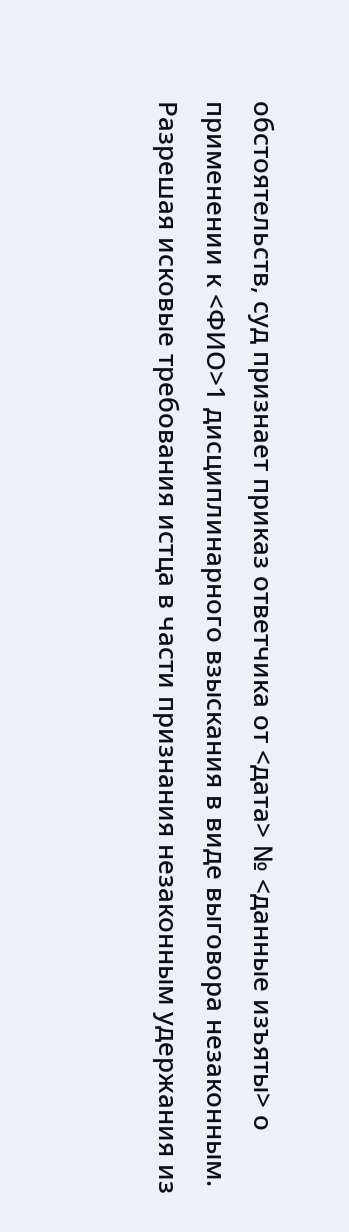обстоятельств, суд признает приказ ответчика от <дата> № <данные изъяты> о применении к <ФИО>1 дисциплинарного взыскания в виде выговора незаконным.
Разрешая исковые требования истца в части признания незаконным удержания из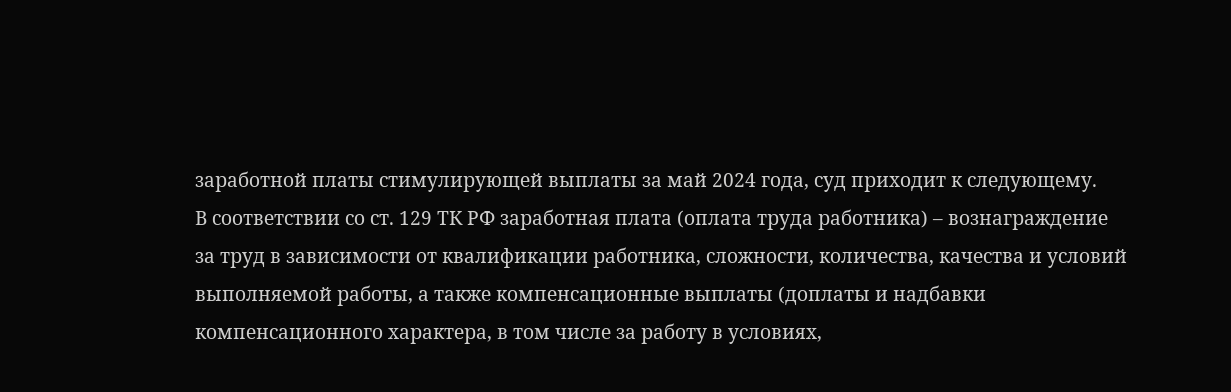заработной платы стимулирующей выплаты за май 2024 года, суд приходит к следующему.
В соответствии со ст. 129 ТК РФ заработная плата (оплата труда работника) – вознаграждение за труд в зависимости от квалификации работника, сложности, количества, качества и условий выполняемой работы, а также компенсационные выплаты (доплаты и надбавки компенсационного характера, в том числе за работу в условиях,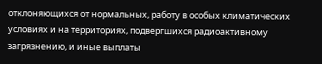отклоняющихся от нормальных, работу в особых климатических условиях и на территориях, подвергшихся радиоактивному загрязнению, и иные выплаты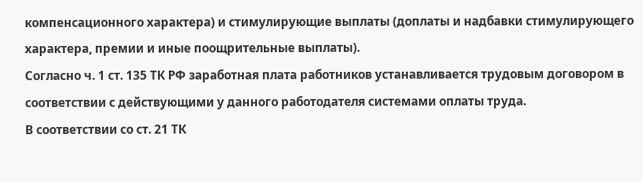компенсационного характера) и стимулирующие выплаты (доплаты и надбавки стимулирующего характера, премии и иные поощрительные выплаты).
Согласно ч. 1 ст. 135 ТК РФ заработная плата работников устанавливается трудовым договором в соответствии с действующими у данного работодателя системами оплаты труда.
В соответствии со ст. 21 ТК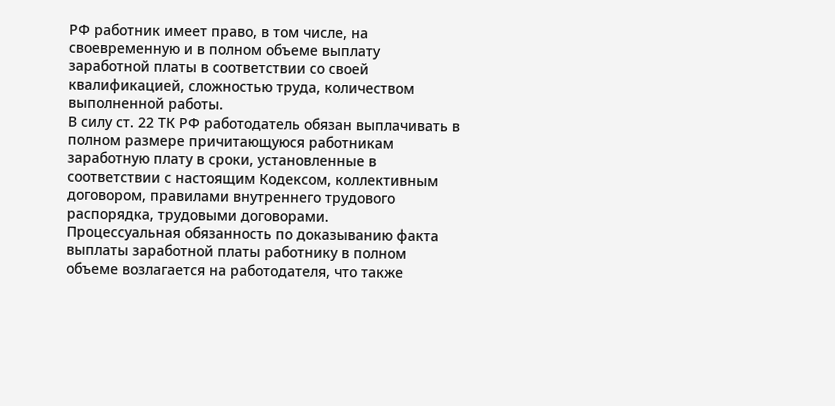РФ работник имеет право, в том числе, на своевременную и в полном объеме выплату заработной платы в соответствии со своей квалификацией, сложностью труда, количеством выполненной работы.
В силу ст. 22 ТК РФ работодатель обязан выплачивать в полном размере причитающуюся работникам заработную плату в сроки, установленные в соответствии с настоящим Кодексом, коллективным договором, правилами внутреннего трудового распорядка, трудовыми договорами.
Процессуальная обязанность по доказыванию факта выплаты заработной платы работнику в полном объеме возлагается на работодателя, что также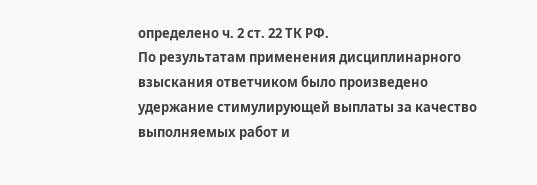определено ч. 2 ст. 22 ТК РФ.
По результатам применения дисциплинарного взыскания ответчиком было произведено удержание стимулирующей выплаты за качество выполняемых работ и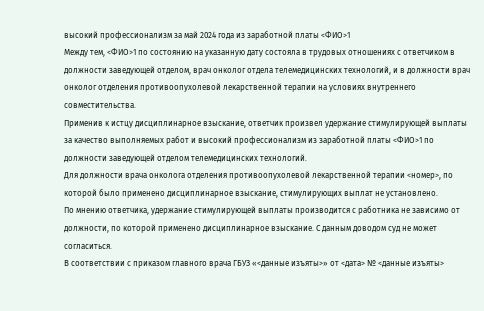высокий профессионализм за май 2024 года из заработной платы <ФИО>1
Между тем, <ФИО>1 по состоянию на указанную дату состояла в трудовых отношениях с ответчиком в должности заведующей отделом, врач онколог отдела телемедицинских технологий, и в должности врач онколог отделения противоопухолевой лекарственной терапии на условиях внутреннего совместительства.
Применив к истцу дисциплинарное взыскание, ответчик произвел удержание стимулирующей выплаты за качество выполняемых работ и высокий профессионализм из заработной платы <ФИО>1 по должности заведующей отделом телемедицинских технологий.
Для должности врача онколога отделения противоопухолевой лекарственной терапии <номер>, по которой было применено дисциплинарное взыскание, стимулирующих выплат не установлено.
По мнению ответчика, удержание стимулирующей выплаты производится с работника не зависимо от должности, по которой применено дисциплинарное взыскание. С данным доводом суд не может согласиться.
В соответствии с приказом главного врача ГБУЗ «<данные изъяты>» от <дата> № <данные изъяты>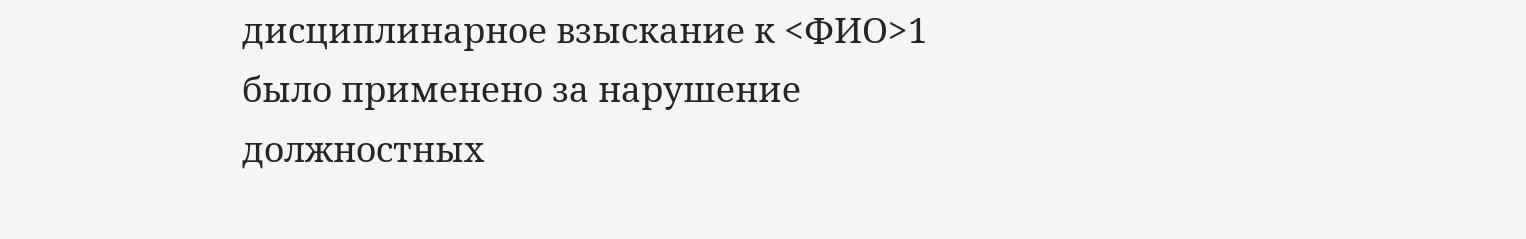дисциплинарное взыскание к <ФИО>1 было применено за нарушение должностных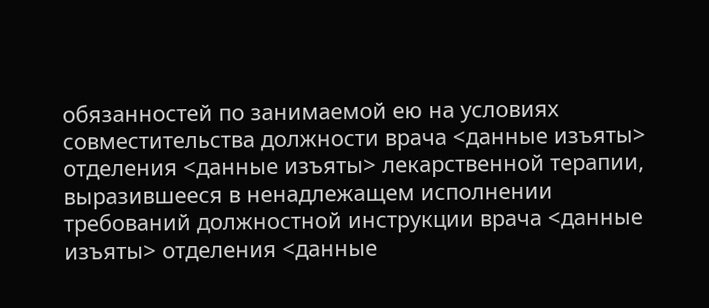обязанностей по занимаемой ею на условиях совместительства должности врача <данные изъяты> отделения <данные изъяты> лекарственной терапии, выразившееся в ненадлежащем исполнении требований должностной инструкции врача <данные изъяты> отделения <данные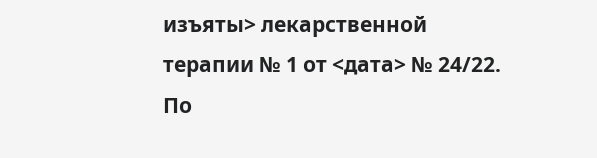изъяты> лекарственной терапии № 1 от <дата> № 24/22.
По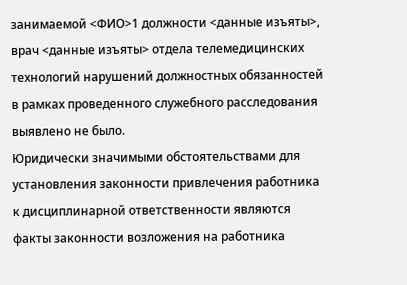занимаемой <ФИО>1 должности <данные изъяты>, врач <данные изъяты> отдела телемедицинских технологий нарушений должностных обязанностей в рамках проведенного служебного расследования выявлено не было.
Юридически значимыми обстоятельствами для установления законности привлечения работника к дисциплинарной ответственности являются факты законности возложения на работника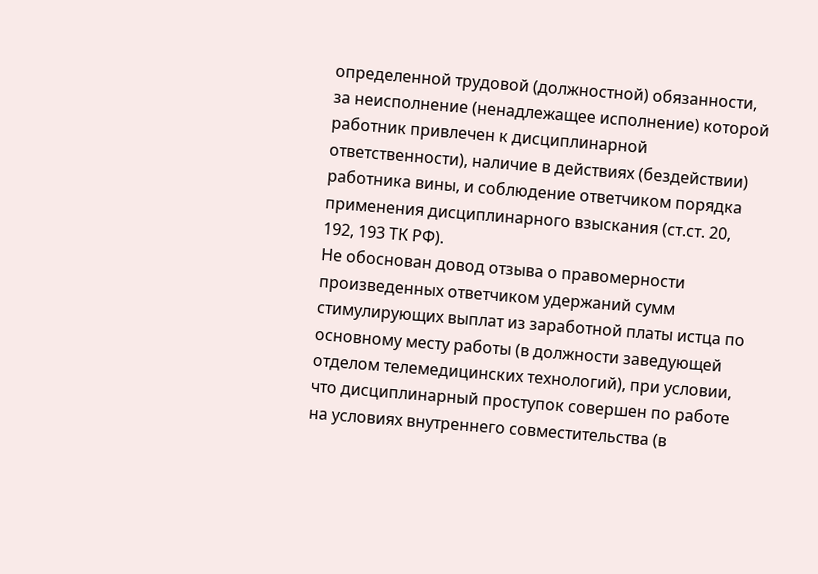определенной трудовой (должностной) обязанности, за неисполнение (ненадлежащее исполнение) которой работник привлечен к дисциплинарной ответственности), наличие в действиях (бездействии) работника вины, и соблюдение ответчиком порядка применения дисциплинарного взыскания (ст.ст. 20, 192, 193 ТК РФ).
Не обоснован довод отзыва о правомерности произведенных ответчиком удержаний сумм стимулирующих выплат из заработной платы истца по основному месту работы (в должности заведующей отделом телемедицинских технологий), при условии, что дисциплинарный проступок совершен по работе на условиях внутреннего совместительства (в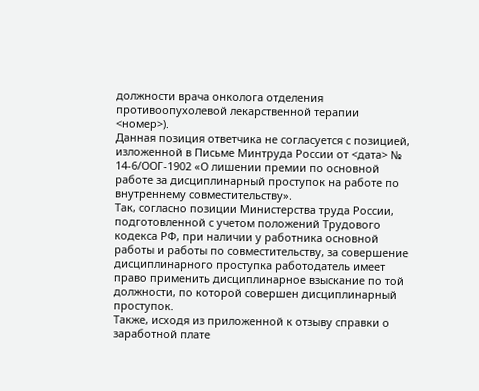должности врача онколога отделения противоопухолевой лекарственной терапии <номер>).
Данная позиция ответчика не согласуется с позицией, изложенной в Письме Минтруда России от <дата> № 14-6/ООГ-1902 «О лишении премии по основной работе за дисциплинарный проступок на работе по внутреннему совместительству».
Так, согласно позиции Министерства труда России, подготовленной с учетом положений Трудового кодекса РФ, при наличии у работника основной работы и работы по совместительству, за совершение дисциплинарного проступка работодатель имеет право применить дисциплинарное взыскание по той должности, по которой совершен дисциплинарный проступок.
Также, исходя из приложенной к отзыву справки о заработной плате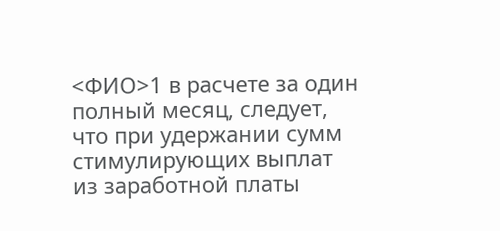<ФИО>1 в расчете за один полный месяц, следует, что при удержании сумм стимулирующих выплат из заработной платы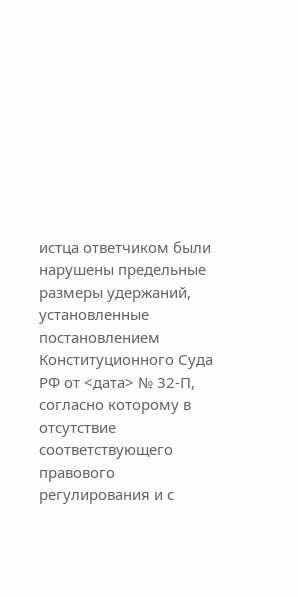истца ответчиком были нарушены предельные размеры удержаний, установленные постановлением Конституционного Суда РФ от <дата> № 32-П, согласно которому в отсутствие соответствующего правового регулирования и с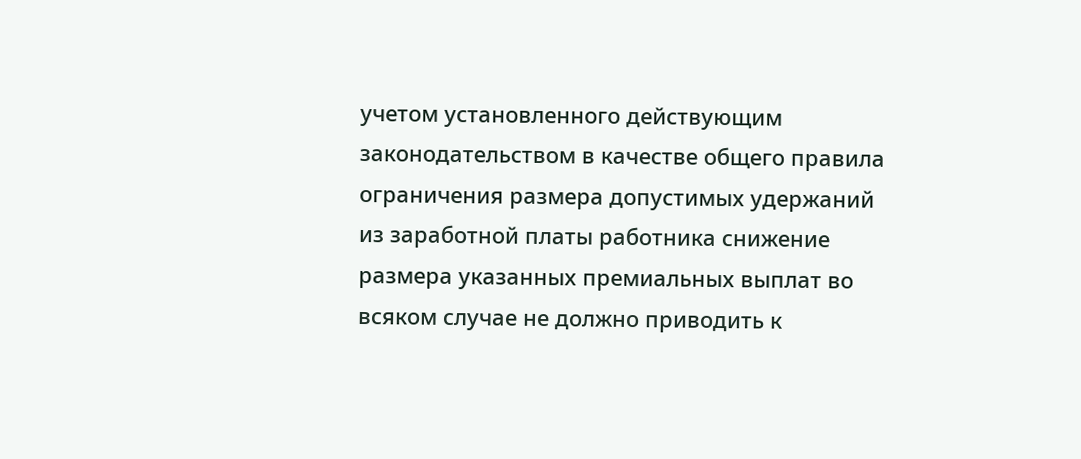учетом установленного действующим законодательством в качестве общего правила ограничения размера допустимых удержаний из заработной платы работника снижение размера указанных премиальных выплат во всяком случае не должно приводить к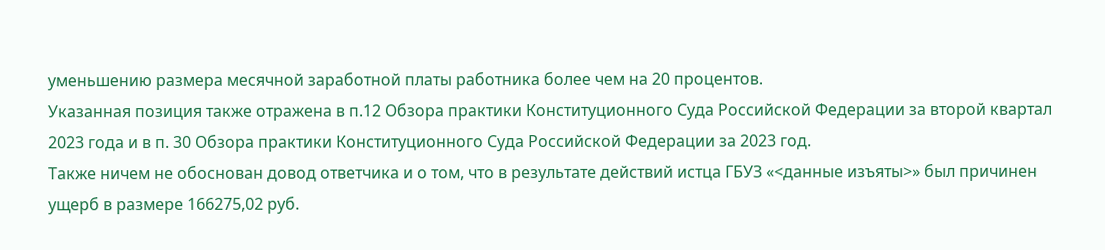уменьшению размера месячной заработной платы работника более чем на 20 процентов.
Указанная позиция также отражена в п.12 Обзора практики Конституционного Суда Российской Федерации за второй квартал 2023 года и в п. 30 Обзора практики Конституционного Суда Российской Федерации за 2023 год.
Также ничем не обоснован довод ответчика и о том, что в результате действий истца ГБУЗ «<данные изъяты>» был причинен ущерб в размере 166275,02 руб.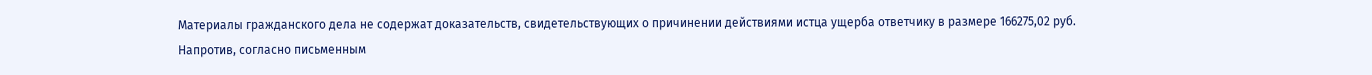Материалы гражданского дела не содержат доказательств, свидетельствующих о причинении действиями истца ущерба ответчику в размере 166275,02 руб.
Напротив, согласно письменным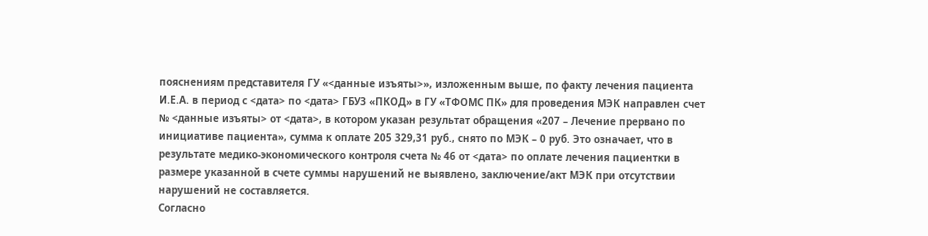пояснениям представителя ГУ «<данные изъяты>», изложенным выше, по факту лечения пациента И.Е.А. в период с <дата> по <дата> ГБУЗ «ПКОД» в ГУ «ТФОМС ПК» для проведения МЭК направлен счет № <данные изъяты> от <дата>, в котором указан результат обращения «207 – Лечение прервано по инициативе пациента», сумма к оплате 205 329,31 руб., снято по МЭК – 0 руб. Это означает, что в результате медико-экономического контроля счета № 46 от <дата> по оплате лечения пациентки в размере указанной в счете суммы нарушений не выявлено, заключение/акт МЭК при отсутствии нарушений не составляется.
Согласно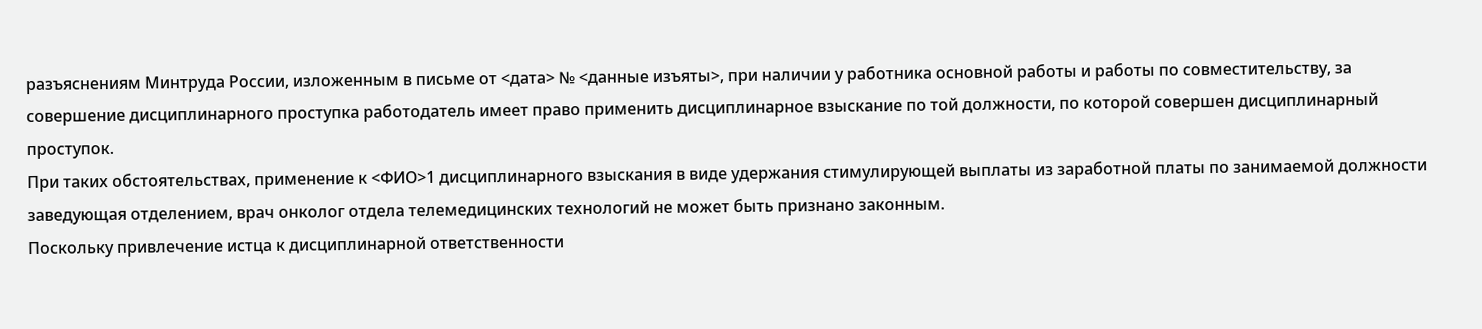разъяснениям Минтруда России, изложенным в письме от <дата> № <данные изъяты>, при наличии у работника основной работы и работы по совместительству, за совершение дисциплинарного проступка работодатель имеет право применить дисциплинарное взыскание по той должности, по которой совершен дисциплинарный проступок.
При таких обстоятельствах, применение к <ФИО>1 дисциплинарного взыскания в виде удержания стимулирующей выплаты из заработной платы по занимаемой должности заведующая отделением, врач онколог отдела телемедицинских технологий не может быть признано законным.
Поскольку привлечение истца к дисциплинарной ответственности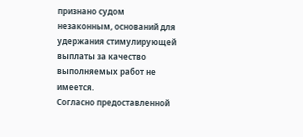признано судом незаконным, оснований для удержания стимулирующей выплаты за качество выполняемых работ не имеется.
Согласно предоставленной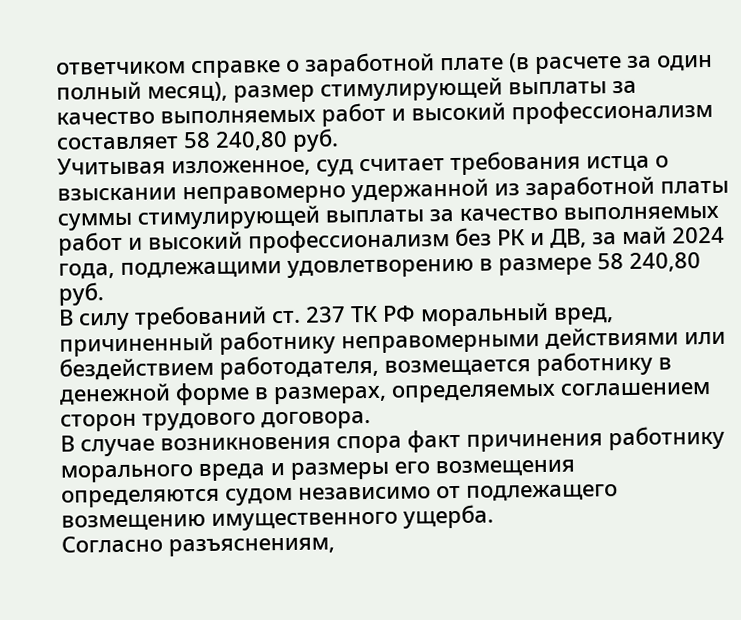ответчиком справке о заработной плате (в расчете за один полный месяц), размер стимулирующей выплаты за качество выполняемых работ и высокий профессионализм составляет 58 240,80 руб.
Учитывая изложенное, суд считает требования истца о взыскании неправомерно удержанной из заработной платы суммы стимулирующей выплаты за качество выполняемых работ и высокий профессионализм без РК и ДВ, за май 2024 года, подлежащими удовлетворению в размере 58 240,80 руб.
В силу требований ст. 237 ТК РФ моральный вред, причиненный работнику неправомерными действиями или бездействием работодателя, возмещается работнику в денежной форме в размерах, определяемых соглашением сторон трудового договора.
В случае возникновения спора факт причинения работнику морального вреда и размеры его возмещения определяются судом независимо от подлежащего возмещению имущественного ущерба.
Согласно разъяснениям,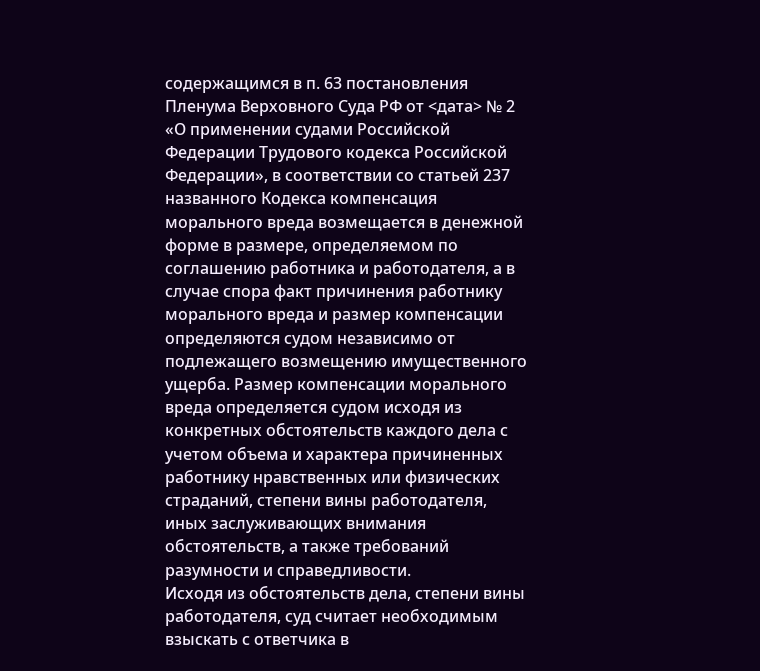содержащимся в п. 63 постановления Пленума Верховного Суда РФ от <дата> № 2 «О применении судами Российской Федерации Трудового кодекса Российской Федерации», в соответствии со статьей 237 названного Кодекса компенсация морального вреда возмещается в денежной форме в размере, определяемом по соглашению работника и работодателя, а в случае спора факт причинения работнику морального вреда и размер компенсации определяются судом независимо от подлежащего возмещению имущественного ущерба. Размер компенсации морального вреда определяется судом исходя из конкретных обстоятельств каждого дела с учетом объема и характера причиненных работнику нравственных или физических страданий, степени вины работодателя, иных заслуживающих внимания обстоятельств, а также требований разумности и справедливости.
Исходя из обстоятельств дела, степени вины работодателя, суд считает необходимым взыскать с ответчика в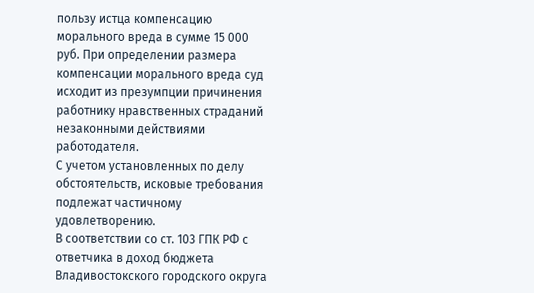пользу истца компенсацию морального вреда в сумме 15 000 руб. При определении размера компенсации морального вреда суд исходит из презумпции причинения работнику нравственных страданий незаконными действиями работодателя.
С учетом установленных по делу обстоятельств, исковые требования подлежат частичному удовлетворению.
В соответствии со ст. 103 ГПК РФ с ответчика в доход бюджета Владивостокского городского округа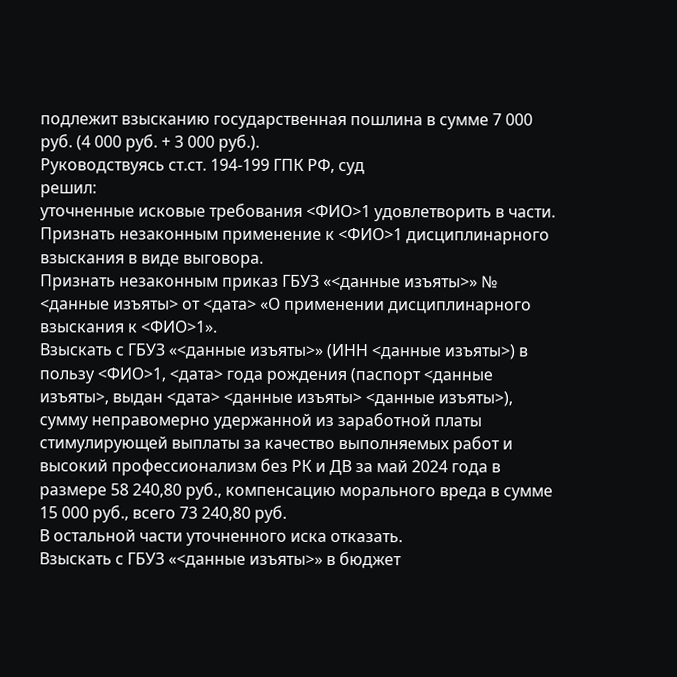подлежит взысканию государственная пошлина в сумме 7 000 руб. (4 000 руб. + 3 000 руб.).
Руководствуясь ст.ст. 194-199 ГПК РФ, суд
решил:
уточненные исковые требования <ФИО>1 удовлетворить в части.
Признать незаконным применение к <ФИО>1 дисциплинарного взыскания в виде выговора.
Признать незаконным приказ ГБУЗ «<данные изъяты>» № <данные изъяты> от <дата> «О применении дисциплинарного взыскания к <ФИО>1».
Взыскать с ГБУЗ «<данные изъяты>» (ИНН <данные изъяты>) в пользу <ФИО>1, <дата> года рождения (паспорт <данные изъяты>, выдан <дата> <данные изъяты> <данные изъяты>), сумму неправомерно удержанной из заработной платы стимулирующей выплаты за качество выполняемых работ и высокий профессионализм без РК и ДВ за май 2024 года в размере 58 240,80 руб., компенсацию морального вреда в сумме 15 000 руб., всего 73 240,80 руб.
В остальной части уточненного иска отказать.
Взыскать с ГБУЗ «<данные изъяты>» в бюджет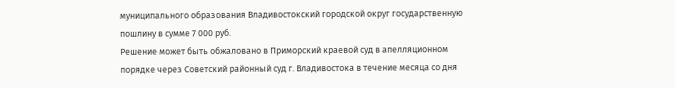муниципального образования Владивостокский городской округ государственную пошлину в сумме 7 000 руб.
Решение может быть обжаловано в Приморский краевой суд в апелляционном порядке через Советский районный суд г. Владивостока в течение месяца со дня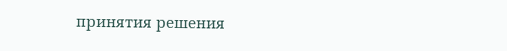принятия решения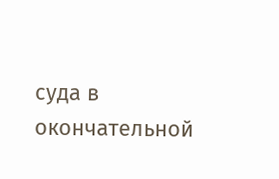суда в окончательной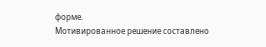форме.
Мотивированное решение составлено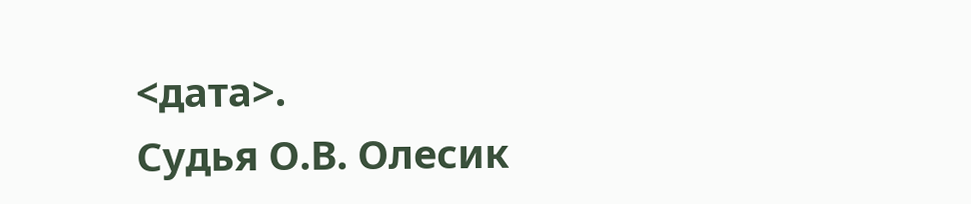<дата>.
Судья О.В. Олесик